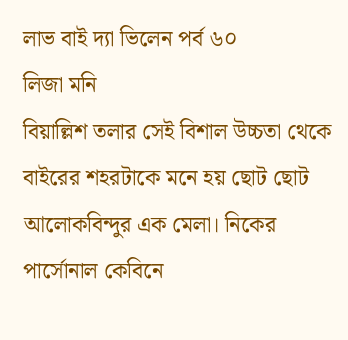লাভ বাই দ্যা ভিলেন পর্ব ৬০
লিজা মনি
বিয়াল্লিশ তলার সেই বিশাল উচ্চতা থেকে বাইরের শহরটাকে মনে হয় ছোট ছোট আলোকবিন্দুর এক মেলা। নিকের পার্সোনাল কেবিনে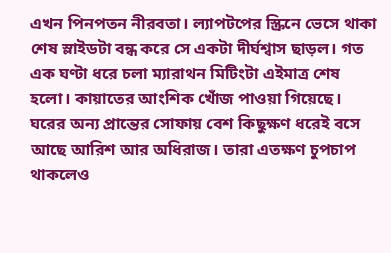এখন পিনপতন নীরবতা। ল্যাপটপের স্ক্রিনে ভেসে থাকা শেষ স্লাইডটা বন্ধ করে সে একটা দীর্ঘশ্বাস ছাড়ল। গত এক ঘণ্টা ধরে চলা ম্যারাথন মিটিংটা এইমাত্র শেষ হলো। কায়াতের আংশিক খোঁজ পাওয়া গিয়েছে।
ঘরের অন্য প্রান্তের সোফায় বেশ কিছুক্ষণ ধরেই বসে আছে আরিশ আর অধিরাজ। তারা এতক্ষণ চুপচাপ থাকলেও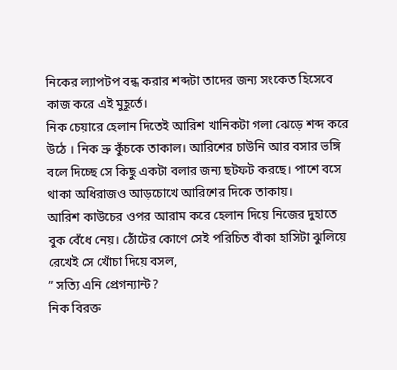নিকের ল্যাপটপ বন্ধ করার শব্দটা তাদের জন্য সংকেত হিসেবে কাজ করে এই মুহূর্তে।
নিক চেয়ারে হেলান দিতেই আরিশ খানিকটা গলা ঝেড়ে শব্দ করে উঠে । নিক ভ্রু কুঁচকে তাকাল। আরিশের চাউনি আর বসার ভঙ্গি বলে দিচ্ছে সে কিছু একটা বলার জন্য ছটফট করছে। পাশে বসে থাকা অধিরাজও আড়চোখে আরিশের দিকে তাকায়।
আরিশ কাউচের ওপর আরাম করে হেলান দিয়ে নিজের দুহাতে বুক বেঁধে নেয়। ঠোঁটের কোণে সেই পরিচিত বাঁকা হাসিটা ঝুলিয়ে রেখেই সে খোঁচা দিয়ে বসল,
” সত্যি এনি প্রেগন্যান্ট?
নিক বিরক্ত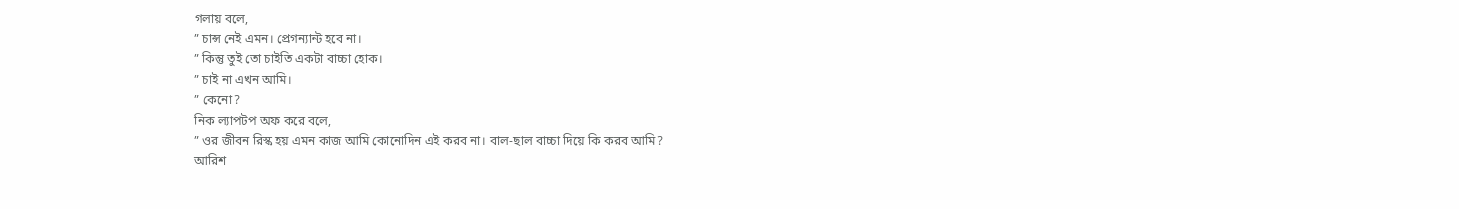গলায় বলে,
” চান্স নেই এমন। প্রেগন্যান্ট হবে না।
” কিন্তু তুই তো চাইতি একটা বাচ্চা হোক।
” চাই না এখন আমি।
” কেনো?
নিক ল্যাপটপ অফ করে বলে,
” ওর জীবন রিস্ক হয় এমন কাজ আমি কোনোদিন এই করব না। বাল-ছাল বাচ্চা দিয়ে কি করব আমি?
আরিশ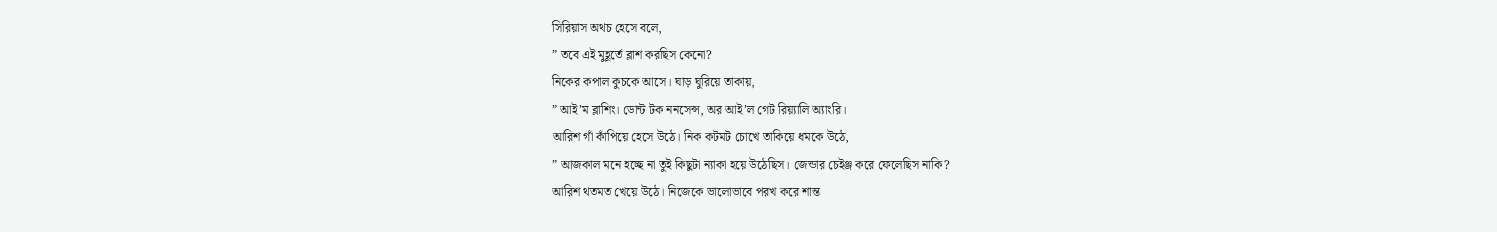সিরিয়াস অথচ হেসে বলে,
” তবে এই মুহূর্তে ব্লাশ করছিস কেনো?
নিকের কপাল কুচকে আসে। ঘাড় ঘুরিয়ে তাকায়,
” আই’ম ব্লাশিং। ডোন্ট টক ননসেন্স, অর আই’ল গেট রিয়্যালি অ্যাংরি।
আরিশ গাঁ কাঁপিয়ে হেসে উঠে। নিক কটমট চোখে তাকিয়ে ধমকে উঠে,
” আজকাল মনে হচ্ছে না তুই কিছুটা ন্যাকা হয়ে উঠেছিস। জেন্ডার চেইঞ্জ করে ফেলেছিস নাকি?
আরিশ থতমত খেয়ে উঠে। নিজেকে ভালোভাবে পরখ করে শান্ত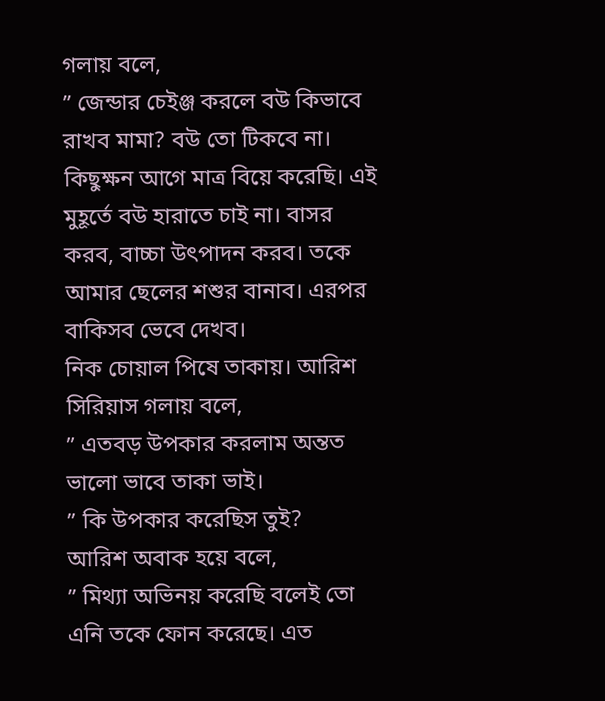গলায় বলে,
” জেন্ডার চেইঞ্জ করলে বউ কিভাবে রাখব মামা? বউ তো টিকবে না। কিছুক্ষন আগে মাত্র বিয়ে করেছি। এই মুহূর্তে বউ হারাতে চাই না। বাসর করব, বাচ্চা উৎপাদন করব। তকে আমার ছেলের শশুর বানাব। এরপর বাকিসব ভেবে দেখব।
নিক চোয়াল পিষে তাকায়। আরিশ সিরিয়াস গলায় বলে,
” এতবড় উপকার করলাম অন্তত ভালো ভাবে তাকা ভাই।
” কি উপকার করেছিস তুই?
আরিশ অবাক হয়ে বলে,
” মিথ্যা অভিনয় করেছি বলেই তো এনি তকে ফোন করেছে। এত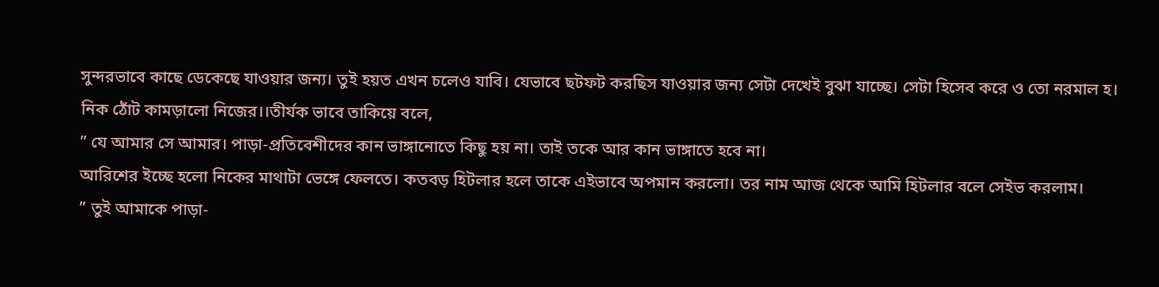সুন্দরভাবে কাছে ডেকেছে যাওয়ার জন্য। তুই হয়ত এখন চলেও যাবি। যেভাবে ছটফট করছিস যাওয়ার জন্য সেটা দেখেই বুঝা যাচ্ছে। সেটা হিসেব করে ও তো নরমাল হ।
নিক ঠোঁট কামড়ালো নিজের।।তীর্যক ভাবে তাকিয়ে বলে,
” যে আমার সে আমার। পাড়া-প্রতিবেশীদের কান ভাঙ্গানোতে কিছু হয় না। তাই তকে আর কান ভাঙ্গাতে হবে না।
আরিশের ইচ্ছে হলো নিকের মাথাটা ভেঙ্গে ফেলতে। কতবড় হিটলার হলে তাকে এইভাবে অপমান করলো। তর নাম আজ থেকে আমি হিটলার বলে সেইভ করলাম।
” তুই আমাকে পাড়া-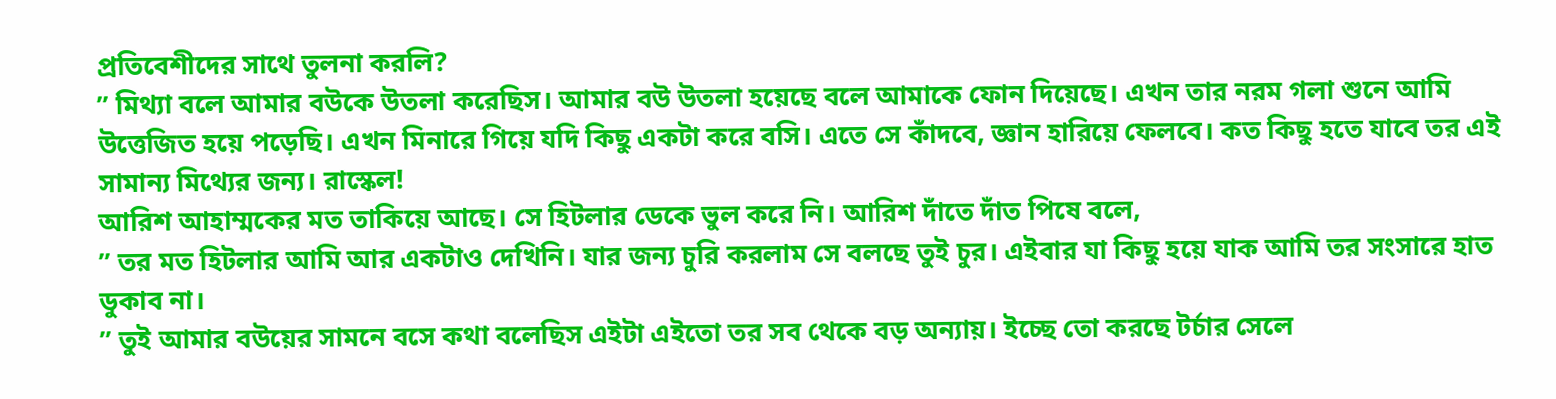প্রতিবেশীদের সাথে তুলনা করলি?
” মিথ্যা বলে আমার বউকে উতলা করেছিস। আমার বউ উতলা হয়েছে বলে আমাকে ফোন দিয়েছে। এখন তার নরম গলা শুনে আমি উত্তেজিত হয়ে পড়েছি। এখন মিনারে গিয়ে যদি কিছু একটা করে বসি। এতে সে কাঁদবে, জ্ঞান হারিয়ে ফেলবে। কত কিছু হতে যাবে তর এই সামান্য মিথ্যের জন্য। রাস্কেল!
আরিশ আহাম্মকের মত তাকিয়ে আছে। সে হিটলার ডেকে ভুল করে নি। আরিশ দাঁতে দাঁত পিষে বলে,
” তর মত হিটলার আমি আর একটাও দেখিনি। যার জন্য চুরি করলাম সে বলছে তুই চুর। এইবার যা কিছু হয়ে যাক আমি তর সংসারে হাত ডুকাব না।
” তুই আমার বউয়ের সামনে বসে কথা বলেছিস এইটা এইতো তর সব থেকে বড় অন্যায়। ইচ্ছে তো করছে টর্চার সেলে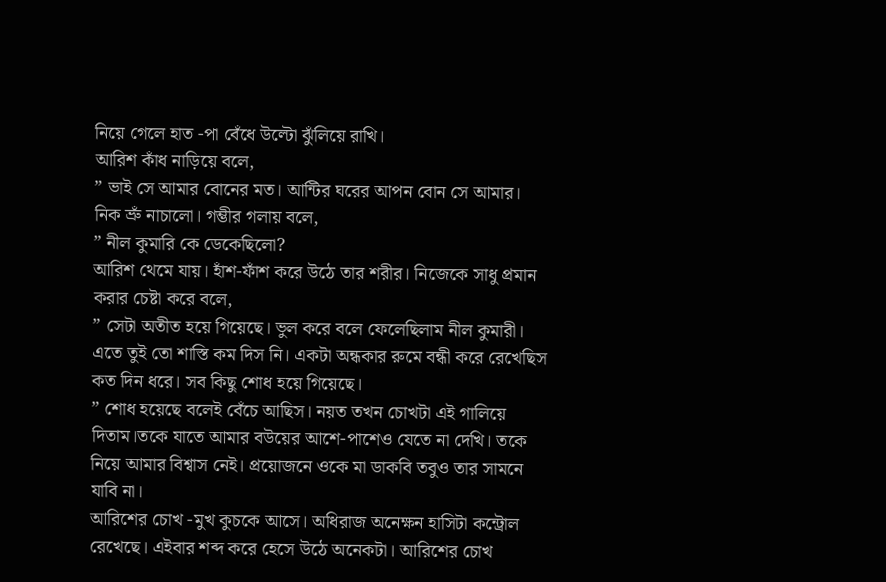নিয়ে গেলে হাত -পা বেঁধে উল্টো ঝুঁলিয়ে রাখি।
আরিশ কাঁধ নাড়িয়ে বলে,
” ভাই সে আমার বোনের মত। আন্টির ঘরের আপন বোন সে আমার।
নিক ভ্রুঁ নাচালো। গম্ভীর গলায় বলে,
” নীল কুমারি কে ডেকেছিলো?
আরিশ থেমে যায়। হাঁশ-ফাঁশ করে উঠে তার শরীর। নিজেকে সাধু প্রমান করার চেষ্টা করে বলে,
” সেটা অতীত হয়ে গিয়েছে। ভুল করে বলে ফেলেছিলাম নীল কুমারী। এতে তুই তো শাস্তি কম দিস নি। একটা অন্ধকার রুমে বন্ধী করে রেখেছিস কত দিন ধরে। সব কিছু শোধ হয়ে গিয়েছে।
” শোধ হয়েছে বলেই বেঁচে আছিস। নয়ত তখন চোখটা এই গালিয়ে দিতাম।তকে যাতে আমার বউয়ের আশে-পাশেও যেতে না দেখি। তকে নিয়ে আমার বিশ্বাস নেই। প্রয়োজনে ওকে মা ডাকবি তবুও তার সামনে যাবি না।
আরিশের চোখ -মুখ কুচকে আসে। অধিরাজ অনেক্ষন হাসিটা কন্ট্রোল রেখেছে। এইবার শব্দ করে হেসে উঠে অনেকটা। আরিশের চোখ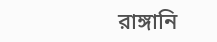রাঙ্গানি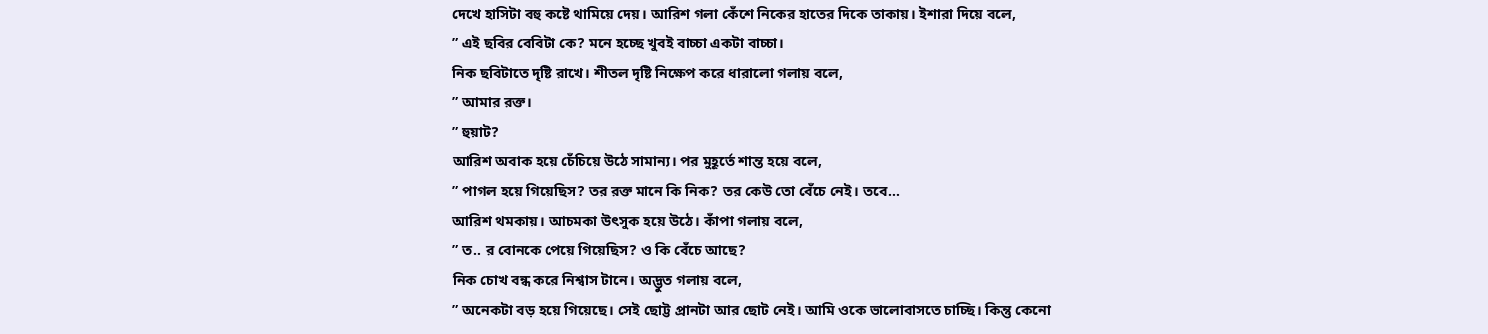দেখে হাসিটা বহু কষ্টে থামিয়ে দেয়। আরিশ গলা কেঁশে নিকের হাতের দিকে তাকায়। ইশারা দিয়ে বলে,
” এই ছবির বেবিটা কে? মনে হচ্ছে খুবই বাচ্চা একটা বাচ্চা।
নিক ছবিটাতে দৃষ্টি রাখে। শীতল দৃষ্টি নিক্ষেপ করে ধারালো গলায় বলে,
” আমার রক্ত।
” হুয়াট?
আরিশ অবাক হয়ে চেঁচিয়ে উঠে সামান্য। পর মুহূর্তে শান্ত হয়ে বলে,
” পাগল হয়ে গিয়েছিস? তর রক্ত মানে কি নিক? তর কেউ তো বেঁচে নেই। তবে…
আরিশ থমকায়। আচমকা উৎসুক হয়ে উঠে। কাঁপা গলায় বলে,
” ত.. র বোনকে পেয়ে গিয়েছিস? ও কি বেঁচে আছে?
নিক চোখ বন্ধ করে নিশ্বাস টানে। অদ্ভুত গলায় বলে,
” অনেকটা বড় হয়ে গিয়েছে। সেই ছোট্ট প্রানটা আর ছোট নেই। আমি ওকে ভালোবাসতে চাচ্ছি। কিন্তু কেনো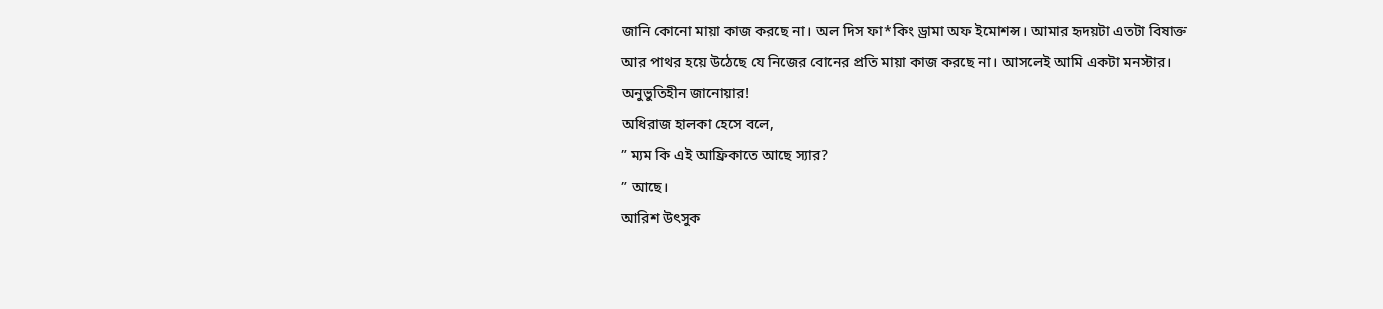জানি কোনো মায়া কাজ করছে না। অল দিস ফা*কিং ড্রামা অফ ইমোশন্স। আমার হৃদয়টা এতটা বিষাক্ত আর পাথর হয়ে উঠেছে যে নিজের বোনের প্রতি মায়া কাজ করছে না। আসলেই আমি একটা মনস্টার। অনুভুতিহীন জানোয়ার!
অধিরাজ হালকা হেসে বলে,
” ম্যম কি এই আফ্রিকাতে আছে স্যার?
” আছে।
আরিশ উৎসুক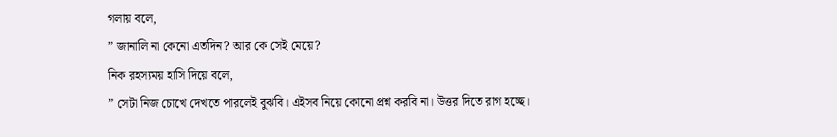গলায় বলে,
” জানালি না কেনো এতদিন? আর কে সেই মেয়ে?
নিক রহস্যময় হাসি দিয়ে বলে,
” সেটা নিজ চোখে দেখতে পারলেই বুঝবি। এইসব নিয়ে কোনো প্রশ্ন করবি না। উত্তর দিতে রাগ হচ্ছে।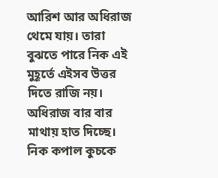আরিশ আর অধিরাজ থেমে যায়। তারা বুঝতে পারে নিক এই মুহূর্তে এইসব উত্তর দিতে রাজি নয়। অধিরাজ বার বার মাথায় হাত দিচ্ছে। নিক কপাল কুচকে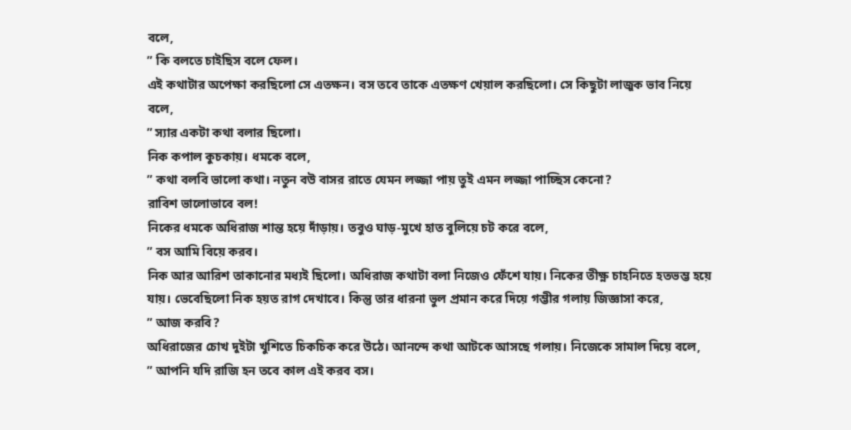বলে,
” কি বলতে চাইছিস বলে ফেল।
এই কথাটার অপেক্ষা করছিলো সে এতক্ষন। বস তবে তাকে এতক্ষণ খেয়াল করছিলো। সে কিছুটা লাজুক ভাব নিয়ে বলে,
” স্যার একটা কথা বলার ছিলো।
নিক কপাল কুচকায়। ধমকে বলে,
” কথা বলবি ভালো কথা। নতুন বউ বাসর রাতে যেমন লজ্জা পায় তুই এমন লজ্জা পাচ্ছিস কেনো?
রাবিশ ভালোভাবে বল!
নিকের ধমকে অধিরাজ শান্ত হয়ে দাঁড়ায়। তবুও ঘাড়-মুখে হাত বুলিয়ে চট করে বলে,
” বস আমি বিয়ে করব।
নিক আর আরিশ তাকানোর মধ্যই ছিলো। অধিরাজ কথাটা বলা নিজেও ফেঁশে যায়। নিকের তীক্ষ্ণ চাহনিতে হতভম্ভ হয়ে যায়। ভেবেছিলো নিক হয়ত রাগ দেখাবে। কিন্তু তার ধারনা ভুল প্রমান করে দিয়ে গম্ভীর গলায় জিজ্ঞাসা করে,
” আজ করবি?
অধিরাজের চোখ দুইটা খুশিতে চিকচিক করে উঠে। আনন্দে কথা আটকে আসছে গলায়। নিজেকে সামাল দিয়ে বলে,
” আপনি যদি রাজি হন তবে কাল এই করব বস।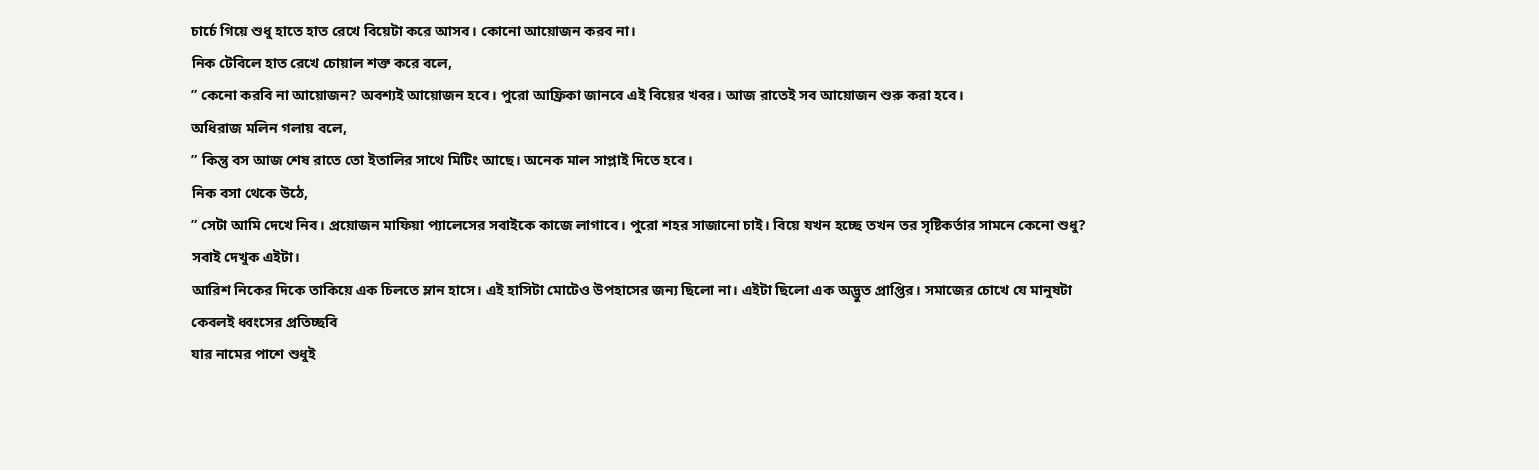চার্চে গিয়ে শুধু হাতে হাত রেখে বিয়েটা করে আসব। কোনো আয়োজন করব না।
নিক টেবিলে হাত রেখে চোয়াল শক্ত করে বলে,
” কেনো করবি না আয়োজন? অবশ্যই আয়োজন হবে। পুরো আফ্রিকা জানবে এই বিয়ের খবর। আজ রাতেই সব আয়োজন শুরু করা হবে।
অধিরাজ মলিন গলায় বলে,
” কিন্তু বস আজ শেষ রাতে তো ইতালির সাথে মিটিং আছে। অনেক মাল সাপ্লাই দিতে হবে।
নিক বসা থেকে উঠে,
” সেটা আমি দেখে নিব। প্রয়োজন মাফিয়া প্যালেসের সবাইকে কাজে লাগাবে। পুরো শহর সাজানো চাই। বিয়ে যখন হচ্ছে তখন তর সৃষ্টিকর্তার সামনে কেনো শুধু? সবাই দেখুক এইটা।
আরিশ নিকের দিকে তাকিয়ে এক চিলতে ম্লান হাসে। এই হাসিটা মোটেও উপহাসের জন্য ছিলো না। এইটা ছিলো এক অদ্ভুত প্রাপ্তির। সমাজের চোখে যে মানুষটা কেবলই ধ্বংসের প্রতিচ্ছবি
যার নামের পাশে শুধুই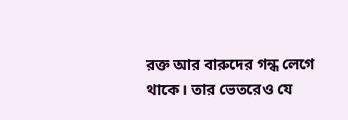রক্ত আর বারুদের গন্ধ লেগে থাকে। তার ভেতরেও যে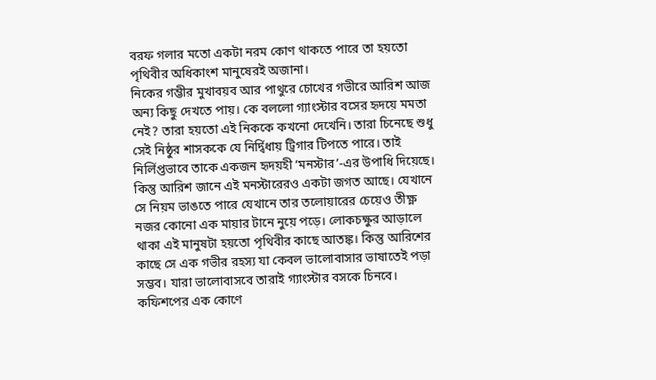বরফ গলার মতো একটা নরম কোণ থাকতে পারে তা হয়তো পৃথিবীর অধিকাংশ মানুষেরই অজানা।
নিকের গম্ভীর মুখাবয়ব আর পাথুরে চোখের গভীরে আরিশ আজ অন্য কিছু দেখতে পায়। কে বললো গ্যাংস্টার বসের হৃদয়ে মমতা নেই? তারা হয়তো এই নিককে কখনো দেখেনি। তারা চিনেছে শুধু সেই নিষ্ঠুর শাসককে যে নির্দ্বিধায় ট্রিগার টিপতে পারে। তাই নির্লিপ্তভাবে তাকে একজন হৃদয়হী ‘মনস্টার’-এর উপাধি দিয়েছে। কিন্তু আরিশ জানে এই মনস্টারেরও একটা জগত আছে। যেখানে সে নিয়ম ভাঙতে পারে যেখানে তার তলোয়ারের চেয়েও তীক্ষ্ণ নজর কোনো এক মায়ার টানে নুয়ে পড়ে। লোকচক্ষুর আড়ালে থাকা এই মানুষটা হয়তো পৃথিবীর কাছে আতঙ্ক। কিন্তু আরিশের কাছে সে এক গভীর রহস্য যা কেবল ভালোবাসার ভাষাতেই পড়া সম্ভব। যারা ভালোবাসবে তারাই গ্যাংস্টার বসকে চিনবে।
কফিশপের এক কোণে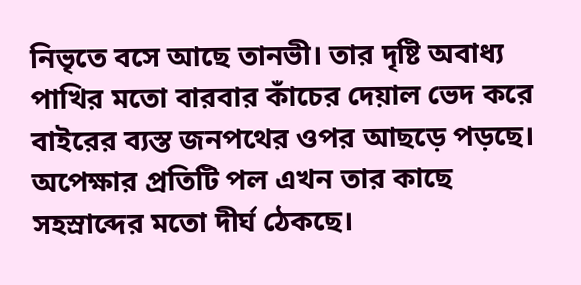নিভৃতে বসে আছে তানভী। তার দৃষ্টি অবাধ্য পাখির মতো বারবার কাঁচের দেয়াল ভেদ করে বাইরের ব্যস্ত জনপথের ওপর আছড়ে পড়ছে। অপেক্ষার প্রতিটি পল এখন তার কাছে সহস্রাব্দের মতো দীর্ঘ ঠেকছে।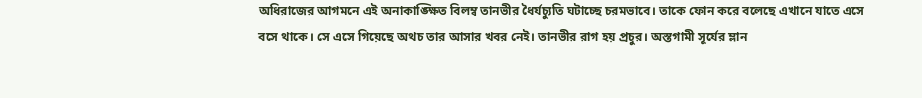অধিরাজের আগমনে এই অনাকাঙ্ক্ষিত বিলম্ব তানভীর ধৈর্যচ্যুতি ঘটাচ্ছে চরমভাবে। তাকে ফোন করে বলেছে এখানে যাতে এসে বসে থাকে। সে এসে গিয়েছে অথচ তার আসার খবর নেই। তানভীর রাগ হয় প্রচুর। অস্তগামী সূর্যের ম্লান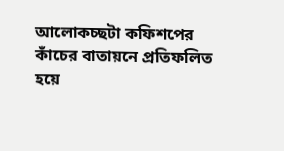আলোকচ্ছটা কফিশপের কাঁচের বাতায়নে প্রতিফলিত হয়ে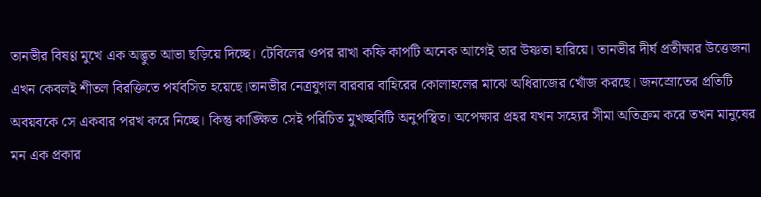তানভীর বিষণ্ণ মুখে এক অদ্ভুত আভা ছড়িয়ে দিচ্ছে। টেবিলের ওপর রাখা কফি কাপটি অনেক আগেই তার উষ্ণতা হারিয়ে। তানভীর দীর্ঘ প্রতীক্ষার উত্তেজনা এখন কেবলই শীতল বিরক্তিতে পর্যবসিত হয়েছে।তানভীর নেত্রযুগল বারবার বাহিরের কোলাহলের মাঝে অধিরাজের খোঁজ করছে। জনস্রোতের প্রতিটি অবয়বকে সে একবার পরখ করে নিচ্ছে। কিন্তু কাঙ্ক্ষিত সেই পরিচিত মুখচ্ছবিটি অনুপস্থিত। অপেক্ষার প্রহর যখন সহ্যের সীমা অতিক্রম করে তখন মানুষের মন এক প্রকার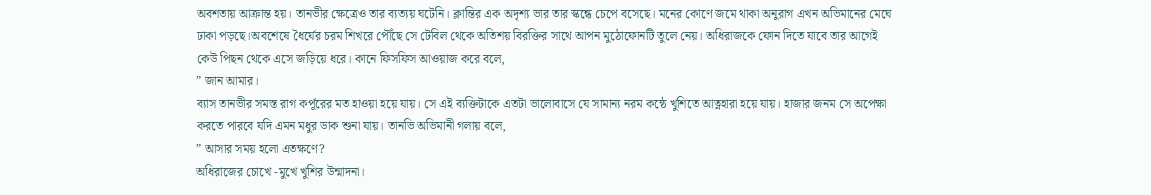অবশতায় আক্রান্ত হয়। তানভীর ক্ষেত্রেও তার ব্যত্যয় ঘটেনি। ক্লান্তির এক অদৃশ্য ভার তার স্কন্ধে চেপে বসেছে। মনের কোণে জমে থাকা অনুরাগ এখন অভিমানের মেঘে ঢাকা পড়ছে।অবশেষে ধৈর্যের চরম শিখরে পৌঁছে সে টেবিল থেকে অতিশয় বিরক্তির সাথে আপন মুঠোফোনটি তুলে নেয়। অধিরাজকে ফোন দিতে যাবে তার আগেই কেউ পিছন থেকে এসে জড়িয়ে ধরে। কানে ফিসফিস আওয়াজ করে বলে,
” জান আমার।
ব্যাস তানভীর সমস্ত রাগ কর্পূরের মত হাওয়া হয়ে যায়। সে এই ব্যক্তিটাকে এতটা ভালোবাসে যে সামান্য নরম কন্ঠে খুশিতে আত্নহারা হয়ে যায়। হাজার জনম সে অপেক্ষা করতে পারবে যদি এমন মধুর ডাক শুনা যায়। তানভি অভিমানী গলায় বলে,
” আসার সময় হলো এতক্ষণে?
অধিরাজের চোখে -মুখে খুশির উন্মাদনা।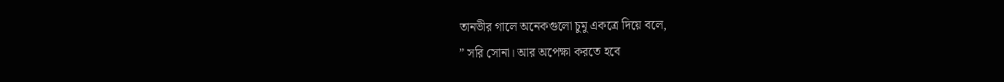তানভীর গালে অনেকগুলো চুমু একত্রে দিয়ে বলে,
” সরি সোনা। আর অপেক্ষা করতে হবে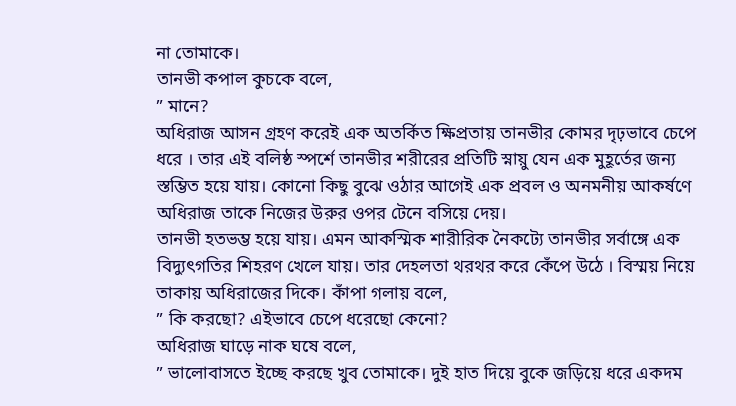না তোমাকে।
তানভী কপাল কুচকে বলে,
” মানে?
অধিরাজ আসন গ্রহণ করেই এক অতর্কিত ক্ষিপ্রতায় তানভীর কোমর দৃঢ়ভাবে চেপে ধরে । তার এই বলিষ্ঠ স্পর্শে তানভীর শরীরের প্রতিটি স্নায়ু যেন এক মুহূর্তের জন্য স্তম্ভিত হয়ে যায়। কোনো কিছু বুঝে ওঠার আগেই এক প্রবল ও অনমনীয় আকর্ষণে অধিরাজ তাকে নিজের উরুর ওপর টেনে বসিয়ে দেয়।
তানভী হতভম্ভ হয়ে যায়। এমন আকস্মিক শারীরিক নৈকট্যে তানভীর সর্বাঙ্গে এক বিদ্যুৎগতির শিহরণ খেলে যায়। তার দেহলতা থরথর করে কেঁপে উঠে । বিস্ময় নিয়ে তাকায় অধিরাজের দিকে। কাঁপা গলায় বলে,
” কি করছো? এইভাবে চেপে ধরেছো কেনো?
অধিরাজ ঘাড়ে নাক ঘষে বলে,
” ভালোবাসতে ইচ্ছে করছে খুব তোমাকে। দুই হাত দিয়ে বুকে জড়িয়ে ধরে একদম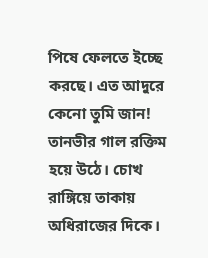পিষে ফেলতে ইচ্ছে করছে। এত আদুরে কেনো তুমি জান!
তানভীর গাল রক্তিম হয়ে উঠে। চোখ রাঙ্গিয়ে তাকায় অধিরাজের দিকে।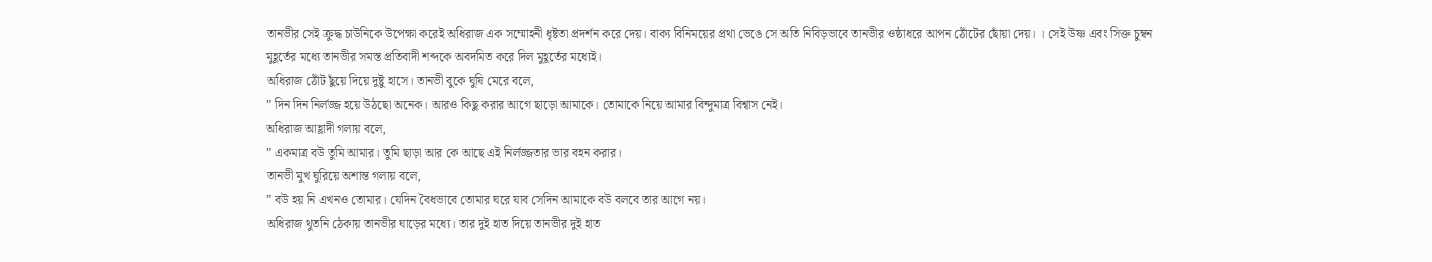তানভীর সেই ক্রুদ্ধ চাউনিকে উপেক্ষা করেই অধিরাজ এক সম্মোহনী ধৃষ্টতা প্রদর্শন করে দেয়। বাক্য বিনিময়ের প্রথা ভেঙে সে অতি নিবিড়ভাবে তানভীর ওষ্ঠাধরে আপন ঠোঁটের ছোঁয়া দেয়। । সেই উষ্ণ এবং সিক্ত চুম্বন মুহূর্তের মধ্যে তানভীর সমস্ত প্রতিবাদী শব্দকে অবদমিত করে দিল মুহূর্তের মধ্যেই।
অধিরাজ ঠোঁট ছুঁয়ে দিয়ে দুষ্টু হাসে। তানভী বুকে ঘুষি মেরে বলে,
” দিন দিন নির্লজ্জ হয়ে উঠছো অনেক। আরও কিছু করার আগে ছাড়ো আমাকে। তোমাকে নিয়ে আমার বিন্দুমাত্র বিশ্বাস নেই।
অধিরাজ আহ্লাদী গলায় বলে,
” একমাত্র বউ তুমি আমার। তুমি ছাড়া আর কে আছে এই নির্লজ্জতার ভার বহন করার।
তানভী মুখ ঘুরিয়ে অশান্ত গলায় বলে,
” বউ হয় নি এখনও তোমার। যেদিন বৈধভাবে তোমার ঘরে যাব সেদিন আমাকে বউ বলবে তার আগে নয়।
অধিরাজ থুতনি ঠেকায় তানভীর ঘাড়ের মধ্যে। তার দুই হাত দিয়ে তানভীর দুই হাত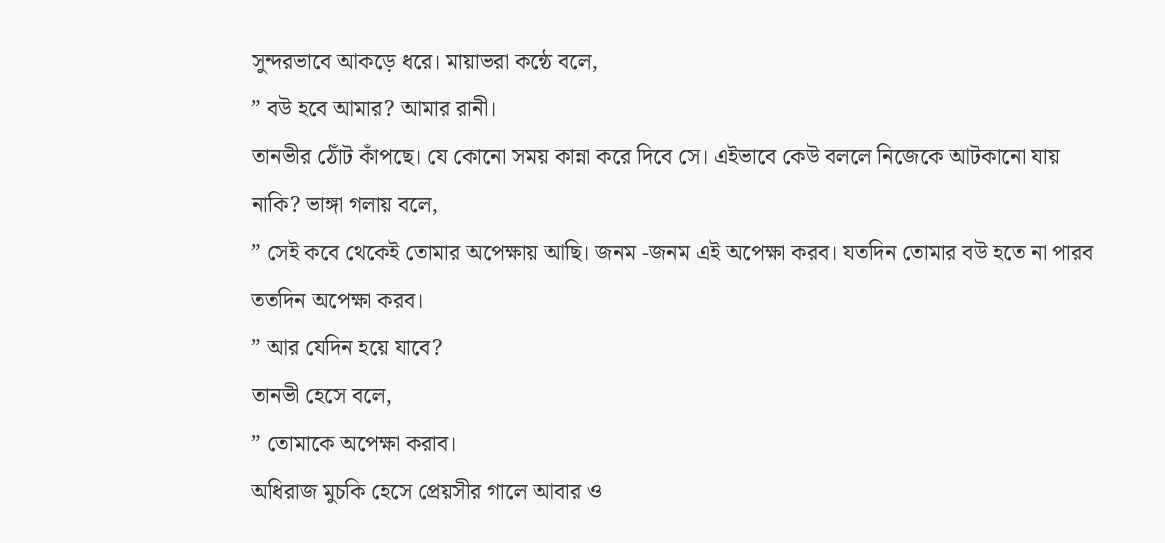সুন্দরভাবে আকড়ে ধরে। মায়াভরা কন্ঠে বলে,
” বউ হবে আমার? আমার রানী।
তানভীর ঠোঁট কাঁপছে। যে কোনো সময় কান্না করে দিবে সে। এইভাবে কেউ বললে নিজেকে আটকানো যায় নাকি? ভাঙ্গা গলায় বলে,
” সেই কবে থেকেই তোমার অপেক্ষায় আছি। জনম -জনম এই অপেক্ষা করব। যতদিন তোমার বউ হতে না পারব ততদিন অপেক্ষা করব।
” আর যেদিন হয়ে যাবে?
তানভী হেসে বলে,
” তোমাকে অপেক্ষা করাব।
অধিরাজ মুচকি হেসে প্রেয়সীর গালে আবার ও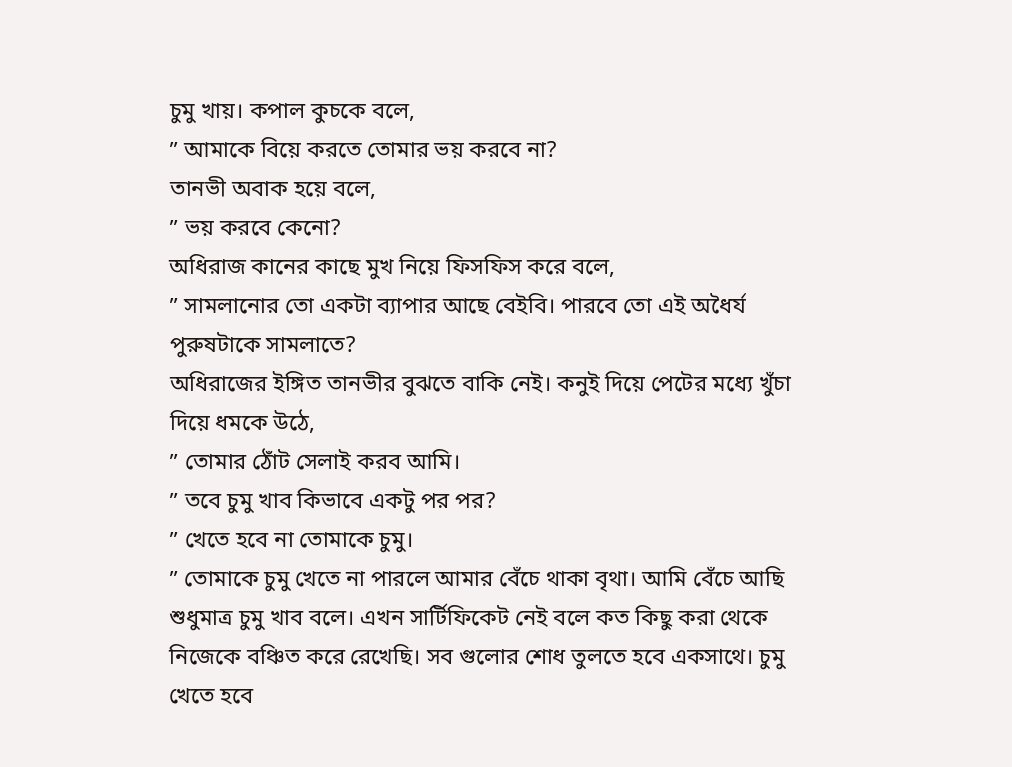চুমু খায়। কপাল কুচকে বলে,
” আমাকে বিয়ে করতে তোমার ভয় করবে না?
তানভী অবাক হয়ে বলে,
” ভয় করবে কেনো?
অধিরাজ কানের কাছে মুখ নিয়ে ফিসফিস করে বলে,
” সামলানোর তো একটা ব্যাপার আছে বেইবি। পারবে তো এই অধৈর্য পুরুষটাকে সামলাতে?
অধিরাজের ইঙ্গিত তানভীর বুঝতে বাকি নেই। কনুই দিয়ে পেটের মধ্যে খুঁচা দিয়ে ধমকে উঠে,
” তোমার ঠোঁট সেলাই করব আমি।
” তবে চুমু খাব কিভাবে একটু পর পর?
” খেতে হবে না তোমাকে চুমু।
” তোমাকে চুমু খেতে না পারলে আমার বেঁচে থাকা বৃথা। আমি বেঁচে আছি শুধুমাত্র চুমু খাব বলে। এখন সার্টিফিকেট নেই বলে কত কিছু করা থেকে নিজেকে বঞ্চিত করে রেখেছি। সব গুলোর শোধ তুলতে হবে একসাথে। চুমু খেতে হবে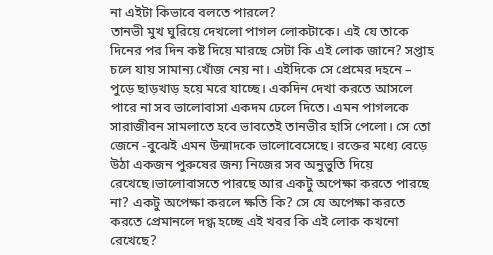না এইটা কিভাবে বলতে পারলে?
তানভী মুখ ঘুরিয়ে দেখলো পাগল লোকটাকে। এই যে তাকে দিনের পর দিন কষ্ট দিয়ে মারছে সেটা কি এই লোক জানে? সপ্তাহ চলে যায় সামান্য খোঁজ নেয় না। এইদিকে সে প্রেমের দহনে – পুড়ে ছাড়খাড় হয়ে মরে যাচ্ছে। একদিন দেখা করতে আসলে পারে না সব ভালোবাসা একদম ঢেলে দিতে। এমন পাগলকে সারাজীবন সামলাতে হবে ভাবতেই তানভীর হাসি পেলো। সে তো জেনে -বুঝেই এমন উন্মাদকে ভালোবেসেছে। রক্তের মধ্যে বেড়ে উঠা একজন পুরুষের জন্য নিজের সব অনুভুতি দিয়ে রেখেছে।ভালোবাসতে পারছে আর একটু অপেক্ষা করতে পারছে না? একটু অপেক্ষা করলে ক্ষতি কি? সে যে অপেক্ষা করতে করতে প্রেমানলে দগ্ধ হচ্ছে এই খবর কি এই লোক কখনো রেখেছে?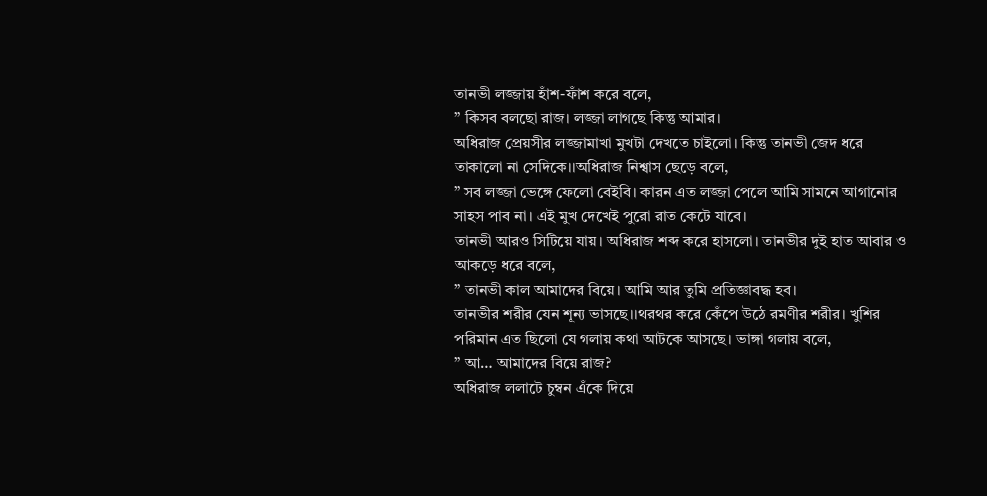তানভী লজ্জায় হাঁশ-ফাঁশ করে বলে,
” কিসব বলছো রাজ। লজ্জা লাগছে কিন্তু আমার।
অধিরাজ প্রেয়সীর লজ্জামাখা মুখটা দেখতে চাইলো। কিন্তু তানভী জেদ ধরে তাকালো না সেদিকে।।অধিরাজ নিশ্বাস ছেড়ে বলে,
” সব লজ্জা ভেঙ্গে ফেলো বেইবি। কারন এত লজ্জা পেলে আমি সামনে আগানোর সাহস পাব না। এই মুখ দেখেই পুরো রাত কেটে যাবে।
তানভী আরও সিটিয়ে যায়। অধিরাজ শব্দ করে হাসলো। তানভীর দুই হাত আবার ও আকড়ে ধরে বলে,
” তানভী কাল আমাদের বিয়ে। আমি আর তুমি প্রতিজ্ঞাবদ্ধ হব।
তানভীর শরীর যেন শূন্য ভাসছে।।থরথর করে কেঁপে উঠে রমণীর শরীর। খুশির পরিমান এত ছিলো যে গলায় কথা আটকে আসছে। ভাঙ্গা গলায় বলে,
” আ… আমাদের বিয়ে রাজ?
অধিরাজ ললাটে চুম্বন এঁকে দিয়ে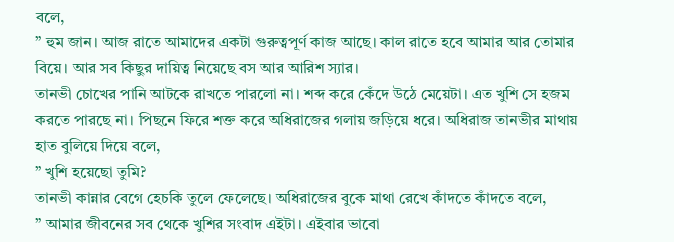বলে,
” হুম জান। আজ রাতে আমাদের একটা গুরুত্বপূর্ণ কাজ আছে। কাল রাতে হবে আমার আর তোমার বিয়ে। আর সব কিছুর দায়িত্ব নিয়েছে বস আর আরিশ স্যার।
তানভী চোখের পানি আটকে রাখতে পারলো না। শব্দ করে কেঁদে উঠে মেয়েটা। এত খুশি সে হজম করতে পারছে না। পিছনে ফিরে শক্ত করে অধিরাজের গলায় জড়িয়ে ধরে। অধিরাজ তানভীর মাথায় হাত বুলিয়ে দিয়ে বলে,
” খুশি হয়েছো তুমি?
তানভী কান্নার বেগে হেচকি তুলে ফেলেছে। অধিরাজের বুকে মাথা রেখে কাঁদতে কাঁদতে বলে,
” আমার জীবনের সব থেকে খুশির সংবাদ এইটা। এইবার ভাবো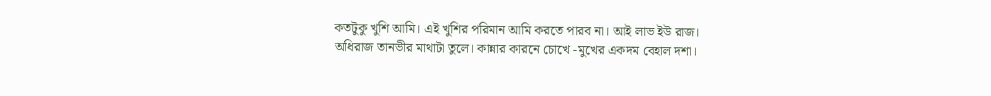কতটুকু খুশি আমি। এই খুশির পরিমান আমি করতে পারব না। আই লাভ ইউ রাজ।
অধিরাজ তানভীর মাথাটা তুলে। কান্নার কারনে চোখে -মুখের একদম বেহাল দশা।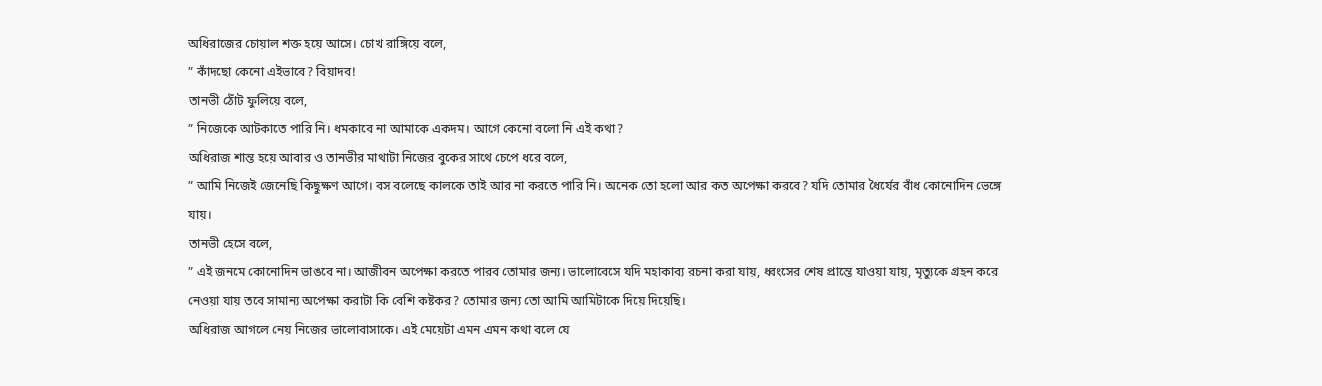অধিরাজের চোয়াল শক্ত হয়ে আসে। চোখ রাঙ্গিয়ে বলে,
” কাঁদছো কেনো এইভাবে? বিয়াদব!
তানভী ঠোঁট ফুলিয়ে বলে,
” নিজেকে আটকাতে পারি নি। ধমকাবে না আমাকে একদম। আগে কেনো বলো নি এই কথা?
অধিরাজ শান্ত হয়ে আবার ও তানভীর মাথাটা নিজের বুকের সাথে চেপে ধরে বলে,
” আমি নিজেই জেনেছি কিছুক্ষণ আগে। বস বলেছে কালকে তাই আর না করতে পারি নি। অনেক তো হলো আর কত অপেক্ষা করবে? যদি তোমার ধৈর্যের বাঁধ কোনোদিন ভেঙ্গে যায়।
তানভী হেসে বলে,
” এই জনমে কোনোদিন ভাঙবে না। আজীবন অপেক্ষা করতে পারব তোমার জন্য। ভালোবেসে যদি মহাকাব্য রচনা করা যায়, ধ্বংসের শেষ প্রান্তে যাওয়া যায়, মৃত্যুকে গ্রহন করে নেওয়া যায় তবে সামান্য অপেক্ষা করাটা কি বেশি কষ্টকর? তোমার জন্য তো আমি আমিটাকে দিয়ে দিয়েছি।
অধিরাজ আগলে নেয় নিজের ভালোবাসাকে। এই মেয়েটা এমন এমন কথা বলে যে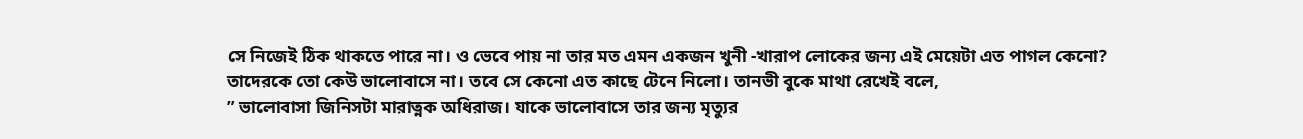সে নিজেই ঠিক থাকতে পারে না। ও ভেবে পায় না তার মত এমন একজন খুনী -খারাপ লোকের জন্য এই মেয়েটা এত পাগল কেনো? তাদেরকে তো কেউ ভালোবাসে না। তবে সে কেনো এত কাছে টেনে নিলো। তানভী বুকে মাথা রেখেই বলে,
” ভালোবাসা জিনিসটা মারাত্নক অধিরাজ। যাকে ভালোবাসে তার জন্য মৃত্যুর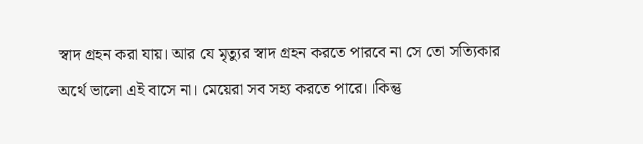স্বাদ গ্রহন করা যায়। আর যে মৃত্যুর স্বাদ গ্রহন করতে পারবে না সে তো সত্যিকার অর্থে ভালো এই বাসে না। মেয়েরা সব সহ্য করতে পারে।।কিন্তু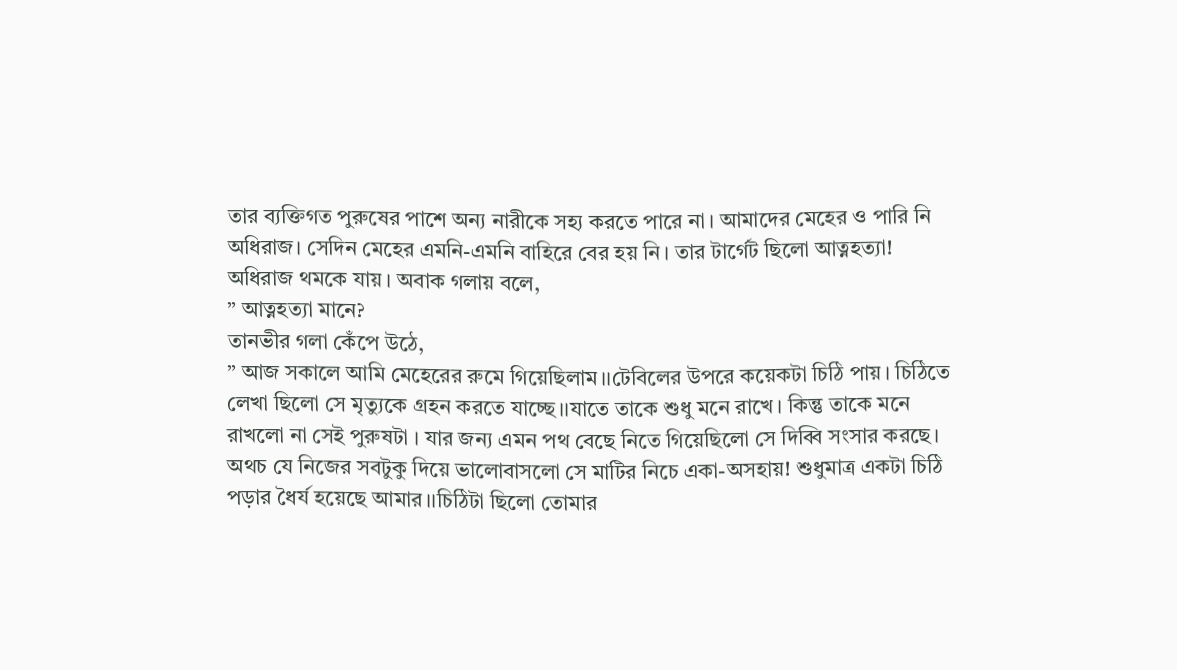তার ব্যক্তিগত পুরুষের পাশে অন্য নারীকে সহ্য করতে পারে না। আমাদের মেহের ও পারি নি অধিরাজ। সেদিন মেহের এমনি-এমনি বাহিরে বের হয় নি। তার টার্গেট ছিলো আত্নহত্যা!
অধিরাজ থমকে যায়। অবাক গলায় বলে,
” আত্নহত্যা মানে?
তানভীর গলা কেঁপে উঠে,
” আজ সকালে আমি মেহেরের রুমে গিয়েছিলাম।।টেবিলের উপরে কয়েকটা চিঠি পায়। চিঠিতে লেখা ছিলো সে মৃত্যুকে গ্রহন করতে যাচ্ছে।।যাতে তাকে শুধু মনে রাখে। কিন্তু তাকে মনে রাখলো না সেই পুরুষটা । যার জন্য এমন পথ বেছে নিতে গিয়েছিলো সে দিব্বি সংসার করছে। অথচ যে নিজের সবটুকু দিয়ে ভালোবাসলো সে মাটির নিচে একা-অসহায়! শুধুমাত্র একটা চিঠি পড়ার ধৈর্য হয়েছে আমার।।চিঠিটা ছিলো তোমার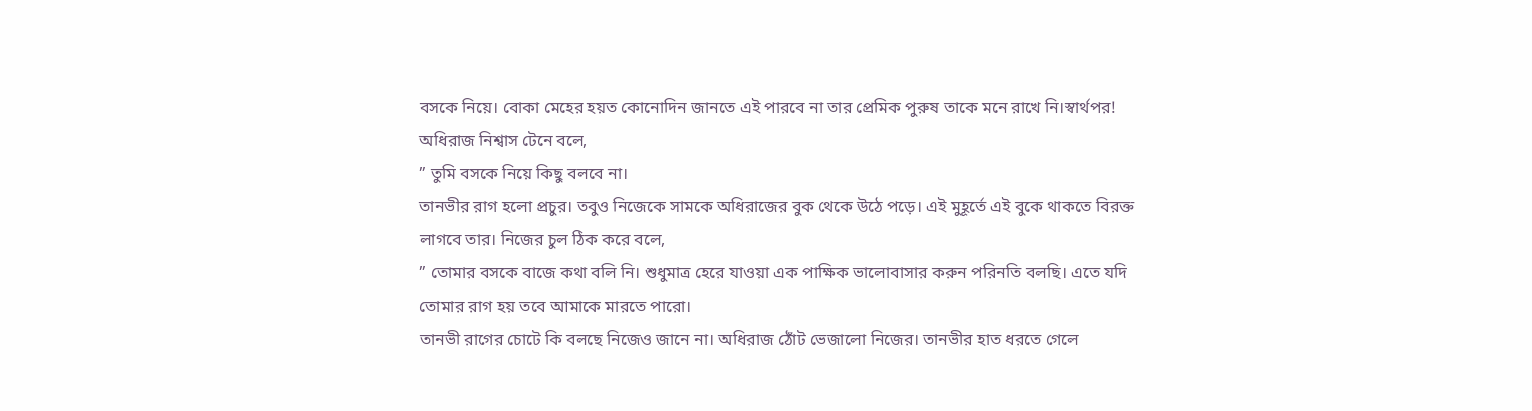বসকে নিয়ে। বোকা মেহের হয়ত কোনোদিন জানতে এই পারবে না তার প্রেমিক পুরুষ তাকে মনে রাখে নি।স্বার্থপর!
অধিরাজ নিশ্বাস টেনে বলে,
” তুমি বসকে নিয়ে কিছু বলবে না।
তানভীর রাগ হলো প্রচুর। তবুও নিজেকে সামকে অধিরাজের বুক থেকে উঠে পড়ে। এই মুহূর্তে এই বুকে থাকতে বিরক্ত লাগবে তার। নিজের চুল ঠিক করে বলে,
” তোমার বসকে বাজে কথা বলি নি। শুধুমাত্র হেরে যাওয়া এক পাক্ষিক ভালোবাসার করুন পরিনতি বলছি। এতে যদি তোমার রাগ হয় তবে আমাকে মারতে পারো।
তানভী রাগের চোটে কি বলছে নিজেও জানে না। অধিরাজ ঠোঁট ভেজালো নিজের। তানভীর হাত ধরতে গেলে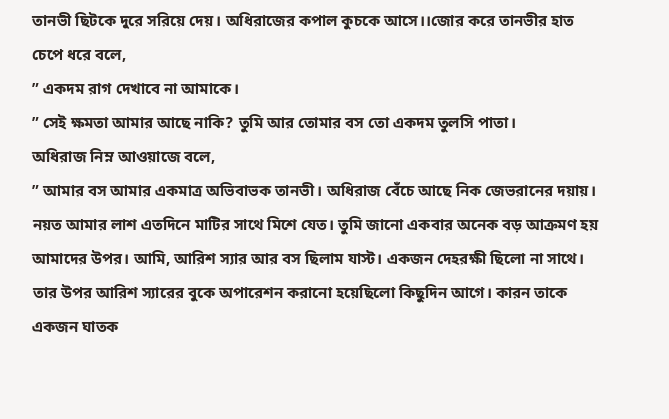তানভী ছিটকে দুরে সরিয়ে দেয়। অধিরাজের কপাল কুচকে আসে।।জোর করে তানভীর হাত চেপে ধরে বলে,
” একদম রাগ দেখাবে না আমাকে।
” সেই ক্ষমতা আমার আছে নাকি? তুমি আর তোমার বস তো একদম তুলসি পাতা।
অধিরাজ নিম্ন আওয়াজে বলে,
” আমার বস আমার একমাত্র অভিবাভক তানভী। অধিরাজ বেঁচে আছে নিক জেভরানের দয়ায়। নয়ত আমার লাশ এতদিনে মাটির সাথে মিশে যেত। তুমি জানো একবার অনেক বড় আক্রমণ হয় আমাদের উপর। আমি, আরিশ স্যার আর বস ছিলাম যাস্ট। একজন দেহরক্ষী ছিলো না সাথে। তার উপর আরিশ স্যারের বুকে অপারেশন করানো হয়েছিলো কিছুদিন আগে। কারন তাকে একজন ঘাতক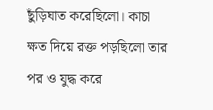ছুঁড়িঘাত করেছিলো। কাচা ক্ষত দিয়ে রক্ত পড়ছিলো তার পর ও যুদ্ধ করে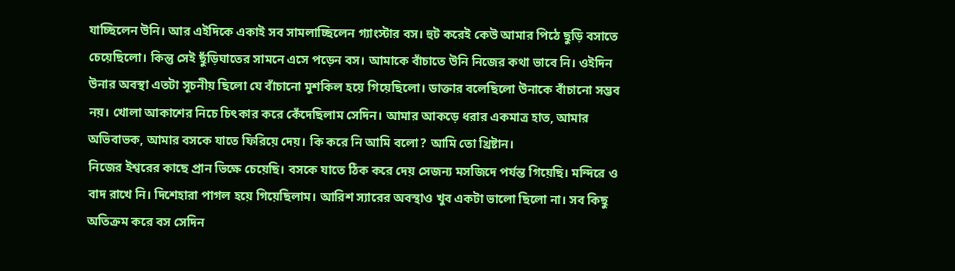যাচ্ছিলেন উনি। আর এইদিকে একাই সব সামলাচ্ছিলেন গ্যাংস্টার বস। হুট করেই কেউ আমার পিঠে ছুড়ি বসাতে চেয়েছিলো। কিন্তু সেই ছুঁড়িঘাতের সামনে এসে পড়েন বস। আমাকে বাঁচাতে উনি নিজের কথা ভাবে নি। ওইদিন উনার অবস্থা এতটা সূচনীয় ছিলো যে বাঁচানো মুশকিল হয়ে গিয়েছিলো। ডাক্তার বলেছিলো উনাকে বাঁচানো সম্ভব নয়। খোলা আকাশের নিচে চিৎকার করে কেঁদেছিলাম সেদিন। আমার আকড়ে ধরার একমাত্র হাত, আমার অভিবাভক, আমার বসকে যাতে ফিরিয়ে দেয়। কি করে নি আমি বলো? আমি তো খ্রিষ্টান।
নিজের ইশ্বরের কাছে প্রান ভিক্ষে চেয়েছি। বসকে যাতে ঠিক করে দেয় সেজন্য মসজিদে পর্যন্ত গিয়েছি। মন্দিরে ও বাদ রাখে নি। দিশেহারা পাগল হয়ে গিয়েছিলাম। আরিশ স্যারের অবস্থাও খুব একটা ভালো ছিলো না। সব কিছু অতিক্রম করে বস সেদিন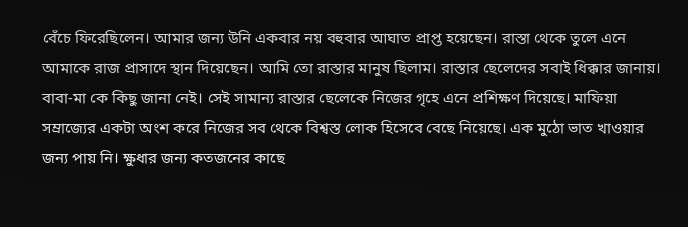বেঁচে ফিরেছিলেন। আমার জন্য উনি একবার নয় বহুবার আঘাত প্রাপ্ত হয়েছেন। রাস্তা থেকে তুলে এনে আমাকে রাজ প্রাসাদে স্থান দিয়েছেন। আমি তো রাস্তার মানুষ ছিলাম। রাস্তার ছেলেদের সবাই ধিক্কার জানায়। বাবা-মা কে কিছু জানা নেই। সেই সামান্য রাস্তার ছেলেকে নিজের গৃহে এনে প্রশিক্ষণ দিয়েছে। মাফিয়া সম্রাজ্যের একটা অংশ করে নিজের সব থেকে বিশ্বস্ত লোক হিসেবে বেছে নিয়েছে। এক মুঠো ভাত খাওয়ার জন্য পায় নি। ক্ষুধার জন্য কতজনের কাছে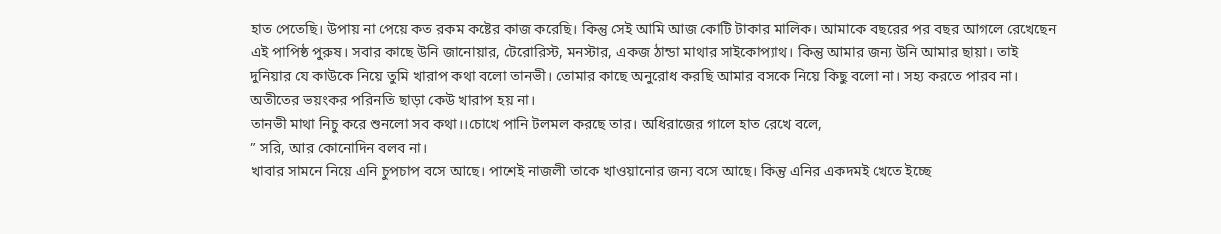হাত পেতেছি। উপায় না পেয়ে কত রকম কষ্টের কাজ করেছি। কিন্তু সেই আমি আজ কোটি টাকার মালিক। আমাকে বছরের পর বছর আগলে রেখেছেন এই পাপিষ্ঠ পুরুষ। সবার কাছে উনি জানোয়ার, টেরোরিস্ট, মনস্টার, একজ ঠান্ডা মাথার সাইকোপ্যাথ। কিন্তু আমার জন্য উনি আমার ছায়া। তাই দুনিয়ার যে কাউকে নিয়ে তুমি খারাপ কথা বলো তানভী। তোমার কাছে অনুরোধ করছি আমার বসকে নিয়ে কিছু বলো না। সহ্য করতে পারব না। অতীতের ভয়ংকর পরিনতি ছাড়া কেউ খারাপ হয় না।
তানভী মাথা নিচু করে শুনলো সব কথা।।চোখে পানি টলমল করছে তার। অধিরাজের গালে হাত রেখে বলে,
” সরি, আর কোনোদিন বলব না।
খাবার সামনে নিয়ে এনি চুপচাপ বসে আছে। পাশেই নাজলী তাকে খাওয়ানোর জন্য বসে আছে। কিন্তু এনির একদমই খেতে ইচ্ছে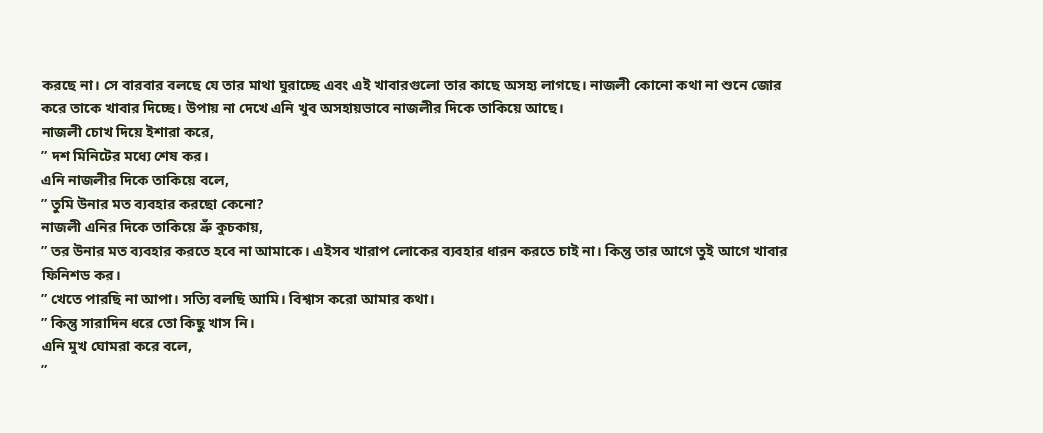করছে না। সে বারবার বলছে যে তার মাথা ঘুরাচ্ছে এবং এই খাবারগুলো তার কাছে অসহ্য লাগছে। নাজলী কোনো কথা না শুনে জোর করে তাকে খাবার দিচ্ছে। উপায় না দেখে এনি খুব অসহায়ভাবে নাজলীর দিকে তাকিয়ে আছে।
নাজলী চোখ দিয়ে ইশারা করে,
” দশ মিনিটের মধ্যে শেষ কর।
এনি নাজলীর দিকে তাকিয়ে বলে,
” তুমি উনার মত ব্যবহার করছো কেনো?
নাজলী এনির দিকে তাকিয়ে ভ্রুঁ কুচকায়,
” তর উনার মত ব্যবহার করতে হবে না আমাকে। এইসব খারাপ লোকের ব্যবহার ধারন করতে চাই না। কিন্তু তার আগে তুই আগে খাবার ফিনিশড কর।
” খেতে পারছি না আপা। সত্যি বলছি আমি। বিশ্বাস করো আমার কথা।
” কিন্তু সারাদিন ধরে তো কিছু খাস নি।
এনি মুখ ঘোমরা করে বলে,
”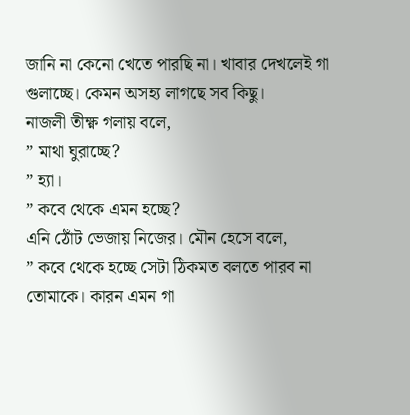জানি না কেনো খেতে পারছি না। খাবার দেখলেই গা গুলাচ্ছে। কেমন অসহ্য লাগছে সব কিছু।
নাজলী তীক্ষ্ণ গলায় বলে,
” মাথা ঘুরাচ্ছে?
” হ্যা।
” কবে থেকে এমন হচ্ছে?
এনি ঠোঁট ভেজায় নিজের। মৌন হেসে বলে,
” কবে থেকে হচ্ছে সেটা ঠিকমত বলতে পারব না তোমাকে। কারন এমন গা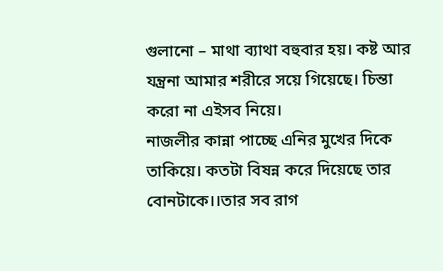গুলানো – মাথা ব্যাথা বহুবার হয়। কষ্ট আর যন্ত্রনা আমার শরীরে সয়ে গিয়েছে। চিন্তা করো না এইসব নিয়ে।
নাজলীর কান্না পাচ্ছে এনির মুখের দিকে তাকিয়ে। কতটা বিষন্ন করে দিয়েছে তার বোনটাকে।।তার সব রাগ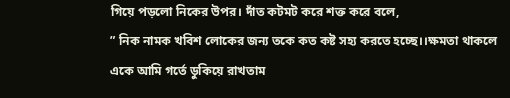গিয়ে পড়লো নিকের উপর। দাঁত কটমট করে শক্ত করে বলে,
” নিক নামক খবিশ লোকের জন্য তকে কত কষ্ট সহ্য করতে হচ্ছে।।ক্ষমতা থাকলে একে আমি গর্তে ডুকিয়ে রাখতাম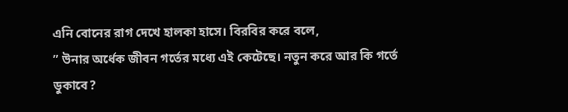এনি বোনের রাগ দেখে হালকা হাসে। বিরবির করে বলে,
” উনার অর্ধেক জীবন গর্তের মধ্যে এই কেটেছে। নতুন করে আর কি গর্তে ডুকাবে?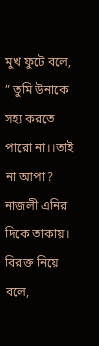মুখ ফুটে বলে,
” তুমি উনাকে সহ্য করতে পারো না।।তাই না আপা?
নাজলী এনির দিকে তাকায়। বিরক্ত নিয়ে বলে,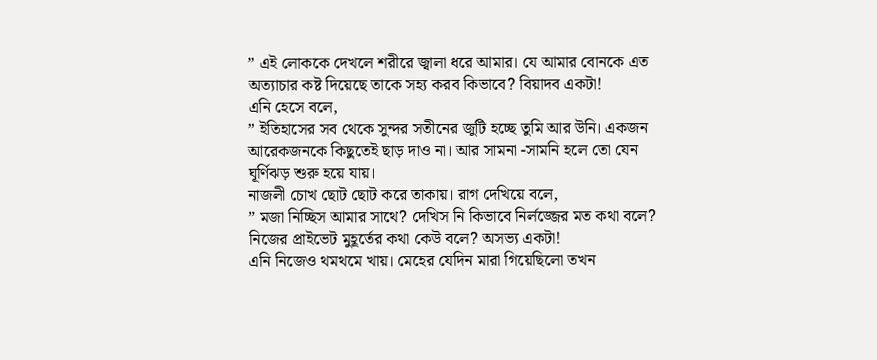” এই লোককে দেখলে শরীরে জ্বালা ধরে আমার। যে আমার বোনকে এত অত্যাচার কষ্ট দিয়েছে তাকে সহ্য করব কিভাবে? বিয়াদব একটা!
এনি হেসে বলে,
” ইতিহাসের সব থেকে সুন্দর সতীনের জুটি হচ্ছে তুমি আর উনি। একজন আরেকজনকে কিছুতেই ছাড় দাও না। আর সামনা -সামনি হলে তো যেন ঘূর্ণিঝড় শুরু হয়ে যায়।
নাজলী চোখ ছোট ছোট করে তাকায়। রাগ দেখিয়ে বলে,
” মজা নিচ্ছিস আমার সাথে? দেখিস নি কিভাবে নির্লজ্জের মত কথা বলে? নিজের প্রাইভেট মুহূর্তের কথা কেউ বলে? অসভ্য একটা!
এনি নিজেও থমথমে খায়। মেহের যেদিন মারা গিয়েছিলো তখন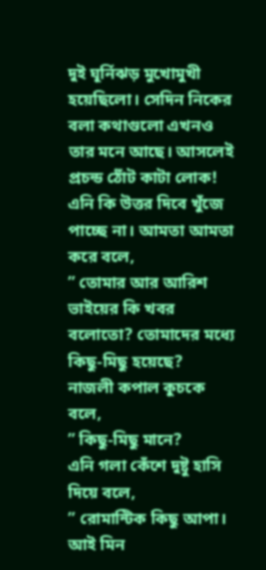দুই ঘূর্নিঝড় মুখোমুখী হয়েছিলো। সেদিন নিকের বলা কথাগুলো এখনও তার মনে আছে। আসলেই প্রচন্ড ঠোঁট কাটা লোক! এনি কি উত্তর দিবে খুঁজে পাচ্ছে না। আমতা আমতা করে বলে,
” তোমার আর আরিশ ভাইয়ের কি খবর বলোতো? তোমাদের মধ্যে কিছু-মিছু হয়েছে?
নাজলী কপাল কুচকে বলে,
” কিছু-মিছু মানে?
এনি গলা কেঁশে দুষ্টু হাসি দিয়ে বলে,
” রোমান্টিক কিছু আপা। আই মিন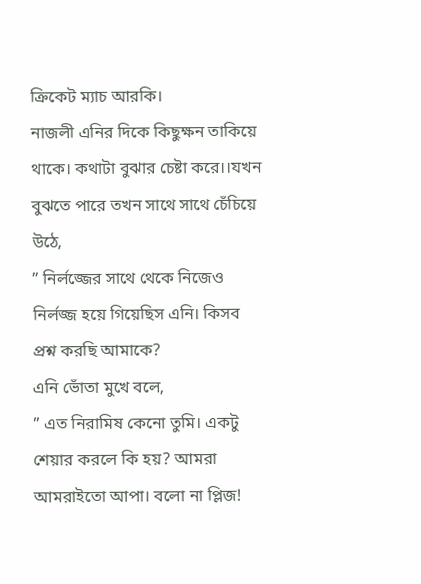ক্রিকেট ম্যাচ আরকি।
নাজলী এনির দিকে কিছুক্ষন তাকিয়ে থাকে। কথাটা বুঝার চেষ্টা করে।।যখন বুঝতে পারে তখন সাথে সাথে চেঁচিয়ে উঠে,
” নির্লজ্জের সাথে থেকে নিজেও নির্লজ্জ হয়ে গিয়েছিস এনি। কিসব প্রশ্ন করছি আমাকে?
এনি ভোঁতা মুখে বলে,
” এত নিরামিষ কেনো তুমি। একটু শেয়ার করলে কি হয়? আমরা আমরাইতো আপা। বলো না প্লিজ!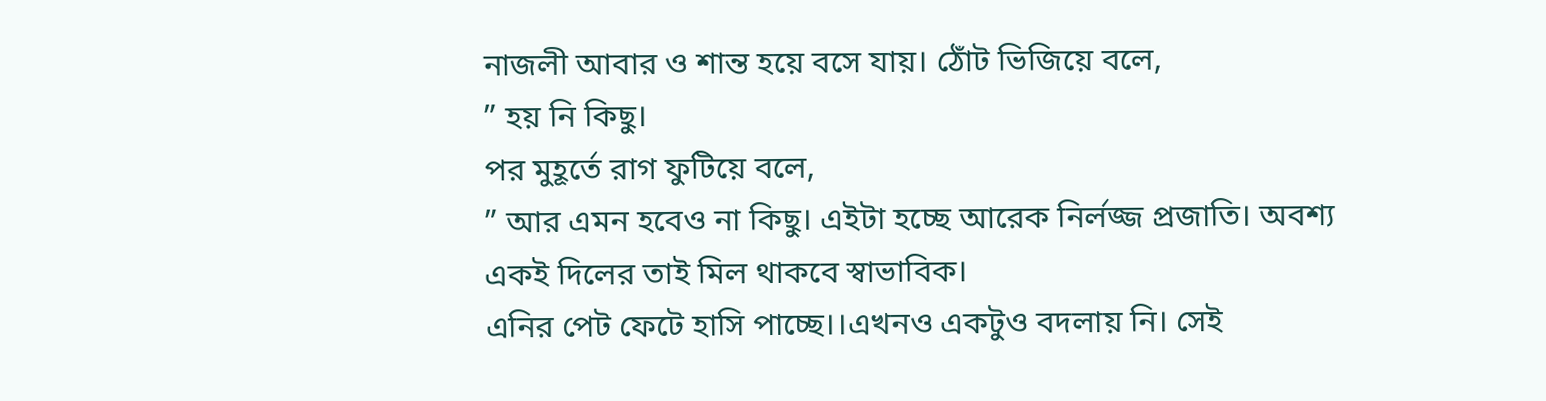নাজলী আবার ও শান্ত হয়ে বসে যায়। ঠোঁট ভিজিয়ে বলে,
” হয় নি কিছু।
পর মুহূর্তে রাগ ফুটিয়ে বলে,
” আর এমন হবেও না কিছু। এইটা হচ্ছে আরেক নির্লজ্জ প্রজাতি। অবশ্য একই দিলের তাই মিল থাকবে স্বাভাবিক।
এনির পেট ফেটে হাসি পাচ্ছে।।এখনও একটুও বদলায় নি। সেই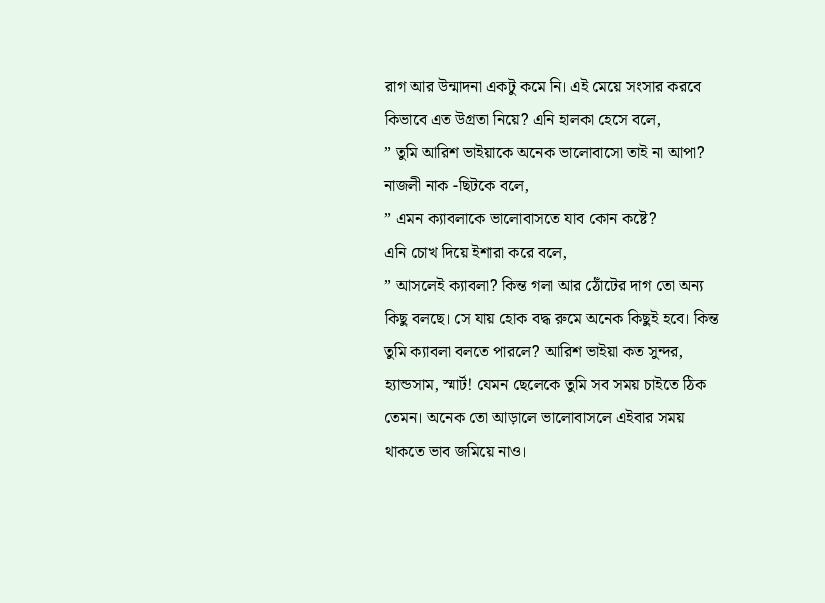রাগ আর উন্মাদনা একটু কমে নি। এই মেয়ে সংসার করবে কিভাবে এত উগ্রতা নিয়ে? এনি হালকা হেসে বলে,
” তুমি আরিশ ভাইয়াকে অনেক ভালোবাসো তাই না আপা?
নাজলী নাক -ছিটকে বলে,
” এমন ক্যাবলাকে ভালোবাসতে যাব কোন কষ্টে?
এনি চোখ দিয়ে ইশারা করে বলে,
” আসলেই ক্যাবলা? কিন্ত গলা আর ঠোঁটের দাগ তো অন্য কিছু বলছে। সে যায় হোক বদ্ধ রুমে অনেক কিছুই হবে। কিন্ত তুমি ক্যাবলা বলতে পারলে? আরিশ ভাইয়া কত সুন্দর, হ্যান্ডসাম, স্মার্ট! যেমন ছেলেকে তুমি সব সময় চাইতে ঠিক তেমন। অনেক তো আড়ালে ভালোবাসলে এইবার সময় থাকতে ভাব জমিয়ে নাও।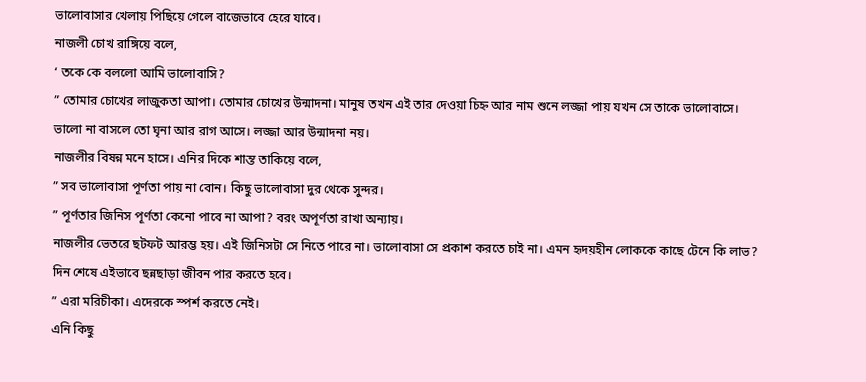ভালোবাসার খেলায় পিছিয়ে গেলে বাজেভাবে হেরে যাবে।
নাজলী চোখ রাঙ্গিয়ে বলে,
‘ তকে কে বললো আমি ভালোবাসি?
” তোমার চোখের লাজুকতা আপা। তোমার চোখের উন্মাদনা। মানুষ তখন এই তার দেওয়া চিহ্ন আর নাম শুনে লজ্জা পায় যখন সে তাকে ভালোবাসে। ভালো না বাসলে তো ঘৃনা আর রাগ আসে। লজ্জা আর উন্মাদনা নয়।
নাজলীর বিষন্ন মনে হাসে। এনির দিকে শান্ত তাকিয়ে বলে,
” সব ভালোবাসা পূর্ণতা পায় না বোন। কিছু ভালোবাসা দুর থেকে সুন্দর।
” পূর্ণতার জিনিস পূর্ণতা কেনো পাবে না আপা? বরং অপূর্ণতা রাখা অন্যায়।
নাজলীর ভেতরে ছটফট আরম্ভ হয়। এই জিনিসটা সে নিতে পারে না। ভালোবাসা সে প্রকাশ করতে চাই না। এমন হৃদয়হীন লোককে কাছে টেনে কি লাভ? দিন শেষে এইভাবে ছন্নছাড়া জীবন পার করতে হবে।
” এরা মরিচীকা। এদেরকে স্পর্শ করতে নেই।
এনি কিছু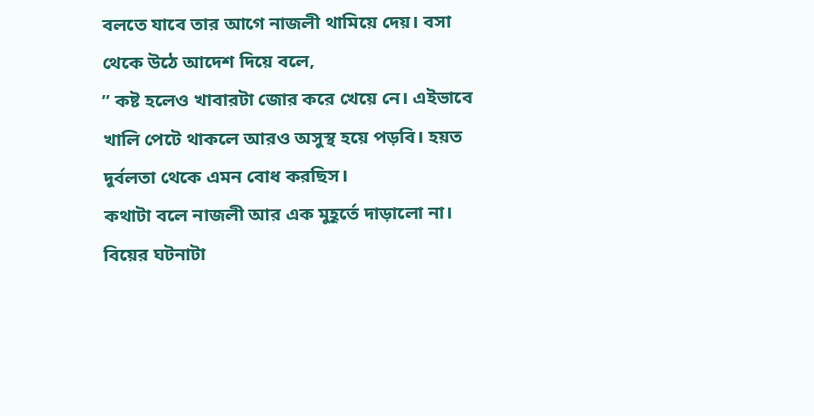বলতে যাবে তার আগে নাজলী থামিয়ে দেয়। বসা থেকে উঠে আদেশ দিয়ে বলে,
” কষ্ট হলেও খাবারটা জোর করে খেয়ে নে। এইভাবে খালি পেটে থাকলে আরও অসুস্থ হয়ে পড়বি। হয়ত দুর্বলতা থেকে এমন বোধ করছিস।
কথাটা বলে নাজলী আর এক মুহূর্তে দাড়ালো না। বিয়ের ঘটনাটা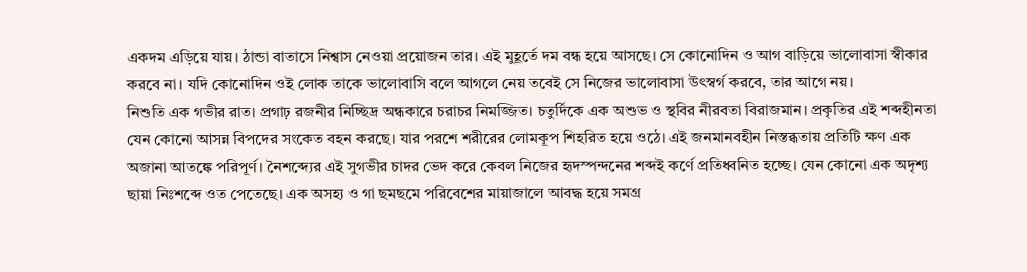একদম এড়িয়ে যায়। ঠান্ডা বাতাসে নিশ্বাস নেওয়া প্রয়োজন তার। এই মুহূর্তে দম বন্ধ হয়ে আসছে। সে কোনোদিন ও আগ বাড়িয়ে ভালোবাসা স্বীকার করবে না। যদি কোনোদিন ওই লোক তাকে ভালোবাসি বলে আগলে নেয় তবেই সে নিজের ভালোবাসা উৎস্বর্গ করবে, তার আগে নয়।
নিশুতি এক গভীর রাত। প্রগাঢ় রজনীর নিচ্ছিদ্র অন্ধকারে চরাচর নিমজ্জিত। চতুর্দিকে এক অশুভ ও স্থবির নীরবতা বিরাজমান। প্রকৃতির এই শব্দহীনতা যেন কোনো আসন্ন বিপদের সংকেত বহন করছে। যার পরশে শরীরের লোমকূপ শিহরিত হয়ে ওঠে। এই জনমানবহীন নিস্তব্ধতায় প্রতিটি ক্ষণ এক অজানা আতঙ্কে পরিপূর্ণ। নৈশব্দ্যের এই সুগভীর চাদর ভেদ করে কেবল নিজের হৃদস্পন্দনের শব্দই কর্ণে প্রতিধ্বনিত হচ্ছে। যেন কোনো এক অদৃশ্য ছায়া নিঃশব্দে ওত পেতেছে। এক অসহ্য ও গা ছমছমে পরিবেশের মায়াজালে আবদ্ধ হয়ে সমগ্র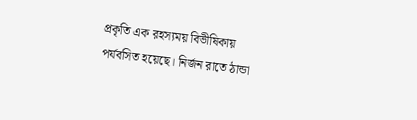প্রকৃতি এক রহস্যময় বিভীষিকায় পর্যবসিত হয়েছে। নির্জন রাতে ঠান্ডা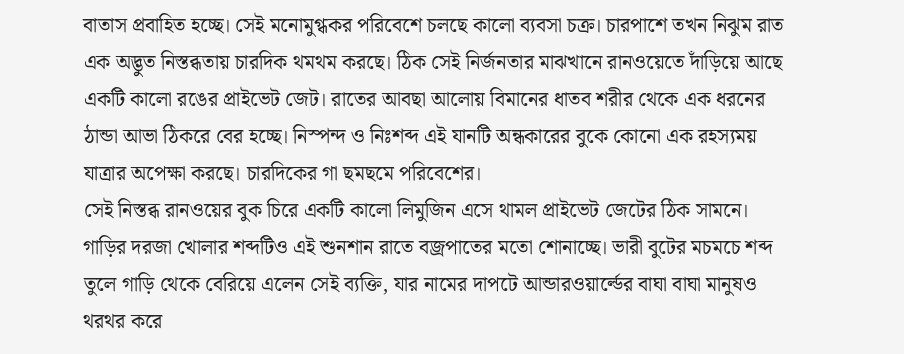বাতাস প্রবাহিত হচ্ছে। সেই মনোমুগ্ধকর পরিবেশে চলছে কালো ব্যবসা চক্র। চারপাশে তখন নিঝুম রাত এক অদ্ভুত নিস্তব্ধতায় চারদিক থমথম করছে। ঠিক সেই নির্জনতার মাঝখানে রানওয়েতে দাঁড়িয়ে আছে একটি কালো রঙের প্রাইভেট জেট। রাতের আবছা আলোয় বিমানের ধাতব শরীর থেকে এক ধরনের ঠান্ডা আভা ঠিকরে বের হচ্ছে। নিস্পন্দ ও নিঃশব্দ এই যানটি অন্ধকারের বুকে কোনো এক রহস্যময় যাত্রার অপেক্ষা করছে। চারদিকের গা ছমছমে পরিবেশের।
সেই নিস্তব্ধ রানওয়ের বুক চিরে একটি কালো লিমুজিন এসে থামল প্রাইভেট জেটের ঠিক সামনে। গাড়ির দরজা খোলার শব্দটিও এই শুনশান রাতে বজ্রপাতের মতো শোনাচ্ছে। ভারী বুটের মচমচে শব্দ তুলে গাড়ি থেকে বেরিয়ে এলেন সেই ব্যক্তি, যার নামের দাপটে আন্ডারওয়ার্ল্ডের বাঘা বাঘা মানুষও থরথর করে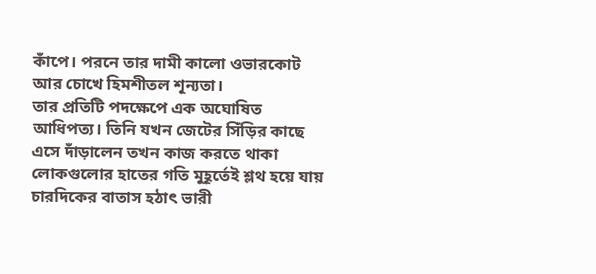কাঁপে। পরনে তার দামী কালো ওভারকোট আর চোখে হিমশীতল শূন্যতা।
তার প্রতিটি পদক্ষেপে এক অঘোষিত আধিপত্য। তিনি যখন জেটের সিঁড়ির কাছে এসে দাঁড়ালেন তখন কাজ করতে থাকা লোকগুলোর হাতের গতি মুহূর্তেই শ্লথ হয়ে যায় চারদিকের বাতাস হঠাৎ ভারী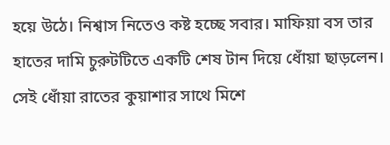হয়ে উঠে। নিশ্বাস নিতেও কষ্ট হচ্ছে সবার। মাফিয়া বস তার হাতের দামি চুরুটটিতে একটি শেষ টান দিয়ে ধোঁয়া ছাড়লেন। সেই ধোঁয়া রাতের কুয়াশার সাথে মিশে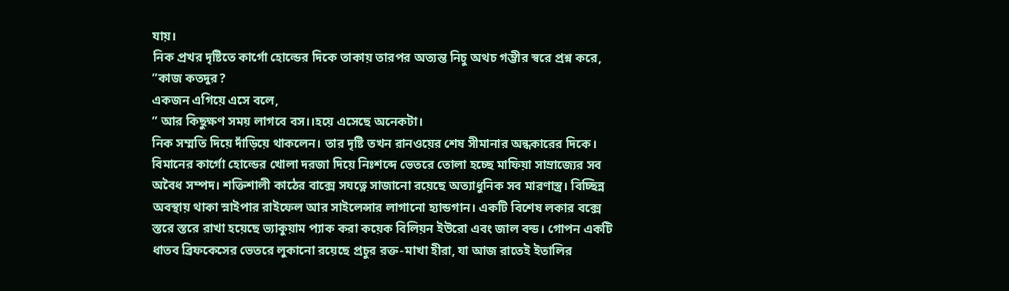যায়।
নিক প্রখর দৃষ্টিতে কার্গো হোল্ডের দিকে তাকায় তারপর অত্যন্ত নিচু অথচ গম্ভীর স্বরে প্রশ্ন করে,
”কাজ কতদুর?
একজন এগিয়ে এসে বলে,
” আর কিছুক্ষণ সময় লাগবে বস।।হয়ে এসেছে অনেকটা।
নিক সম্মতি দিয়ে দাঁড়িয়ে থাকলেন। তার দৃষ্টি তখন রানওয়ের শেষ সীমানার অন্ধকারের দিকে।
বিমানের কার্গো হোল্ডের খোলা দরজা দিয়ে নিঃশব্দে ভেতরে তোলা হচ্ছে মাফিয়া সাম্রাজ্যের সব অবৈধ সম্পদ। শক্তিশালী কাঠের বাক্সে সযত্নে সাজানো রয়েছে অত্যাধুনিক সব মারণাস্ত্র। বিচ্ছিন্ন অবস্থায় থাকা স্নাইপার রাইফেল আর সাইলেন্সার লাগানো হ্যান্ডগান। একটি বিশেষ লকার বক্সে স্তরে স্তরে রাখা হয়েছে ভ্যাকুয়াম প্যাক করা কয়েক বিলিয়ন ইউরো এবং জাল বন্ড। গোপন একটি ধাতব ব্রিফকেসের ভেতরে লুকানো রয়েছে প্রচুর রক্ত-মাখা হীরা, যা আজ রাতেই ইতালির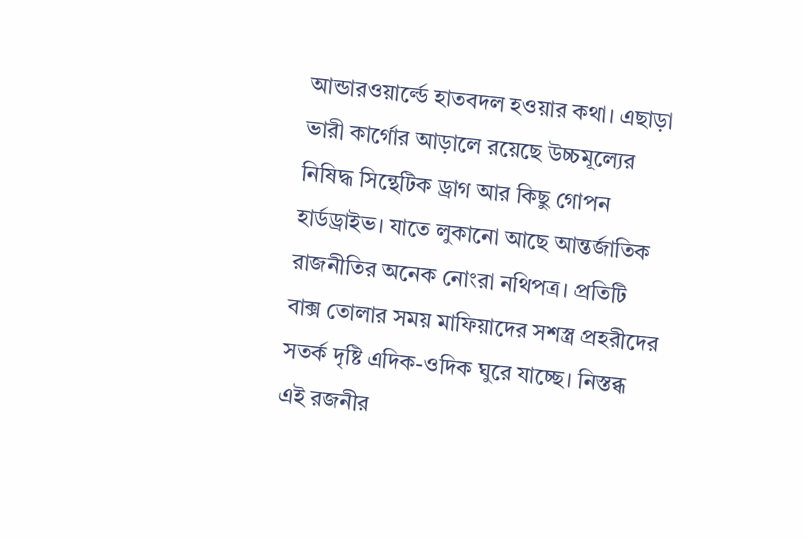আন্ডারওয়ার্ল্ডে হাতবদল হওয়ার কথা। এছাড়া ভারী কার্গোর আড়ালে রয়েছে উচ্চমূল্যের নিষিদ্ধ সিন্থেটিক ড্রাগ আর কিছু গোপন হার্ডড্রাইভ। যাতে লুকানো আছে আন্তর্জাতিক রাজনীতির অনেক নোংরা নথিপত্র। প্রতিটি বাক্স তোলার সময় মাফিয়াদের সশস্ত্র প্রহরীদের সতর্ক দৃষ্টি এদিক-ওদিক ঘুরে যাচ্ছে। নিস্তব্ধ এই রজনীর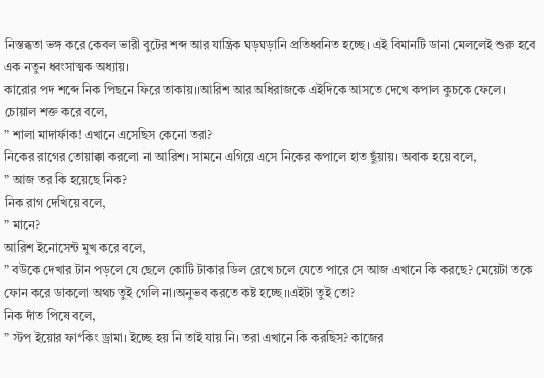নিস্তব্ধতা ভঙ্গ করে কেবল ভারী বুটের শব্দ আর যান্ত্রিক ঘড়ঘড়ানি প্রতিধ্বনিত হচ্ছে। এই বিমানটি ডানা মেললেই শুরু হবে এক নতুন ধ্বংসাত্মক অধ্যায়।
কারোর পদ শব্দে নিক পিছনে ফিরে তাকায়।।আরিশ আর অধিরাজকে এইদিকে আসতে দেখে কপাল কুচকে ফেলে। চোয়াল শক্ত করে বলে,
” শালা মাদার্ফাক! এখানে এসেছিস কেনো তরা?
নিকের রাগের তোয়াক্কা করলো না আরিশ। সামনে এগিয়ে এসে নিকের কপালে হাত ছুঁয়ায়। অবাক হয়ে বলে,
” আজ তর কি হয়েছে নিক?
নিক রাগ দেখিয়ে বলে,
” মানে?
আরিশ ইনোসেন্ট মুখ করে বলে,
” বউকে দেখার টান পড়লে যে ছেলে কোটি টাকার ডিল রেখে চলে যেতে পারে সে আজ এখানে কি করছে? মেয়েটা তকে ফোন করে ডাকলো অথচ তুই গেলি না।অনুভব করতে কষ্ট হচ্ছে।।এইটা তুই তো?
নিক দাঁত পিষে বলে,
” স্টপ ইয়োর ফা*কিং ড্রামা। ইচ্ছে হয় নি তাই যায় নি। তরা এখানে কি করছিস? কাজের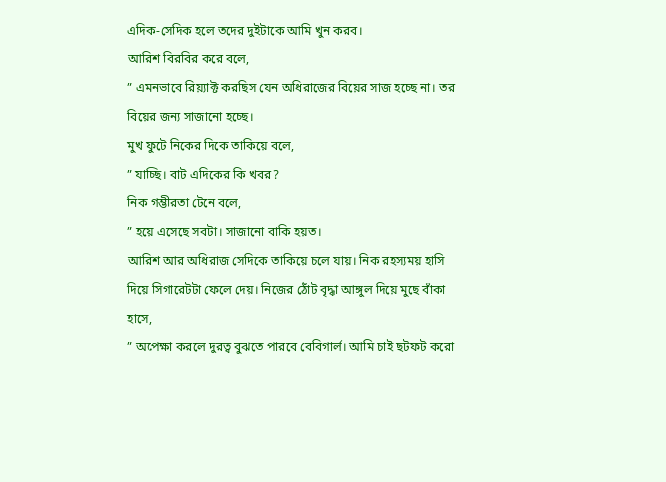এদিক-সেদিক হলে তদের দুইটাকে আমি খুন করব।
আরিশ বিরবির করে বলে,
” এমনভাবে রিয়্যাক্ট করছিস যেন অধিরাজের বিয়ের সাজ হচ্ছে না। তর বিয়ের জন্য সাজানো হচ্ছে।
মুখ ফুটে নিকের দিকে তাকিয়ে বলে,
” যাচ্ছি। বাট এদিকের কি খবর?
নিক গম্ভীরতা টেনে বলে,
” হয়ে এসেছে সবটা। সাজানো বাকি হয়ত।
আরিশ আর অধিরাজ সেদিকে তাকিয়ে চলে যায়। নিক রহস্যময় হাসি দিয়ে সিগারেটটা ফেলে দেয়। নিজের ঠোঁট বৃদ্ধা আঙ্গুল দিয়ে মুছে বাঁকা হাসে,
” অপেক্ষা করলে দুরত্ব বুঝতে পারবে বেবিগার্ল। আমি চাই ছটফট করো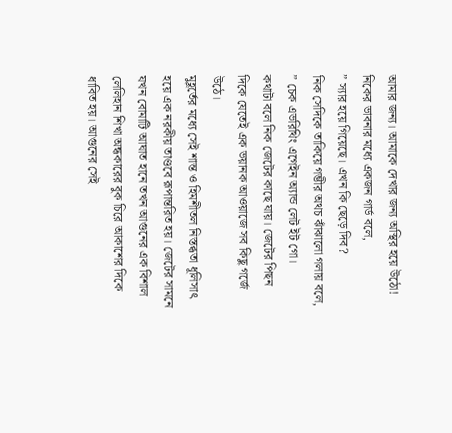আমার জন্য। আমাকে দেখার জন্য অস্থির হয়ে উঠো!
নিকের ভাবনার মধ্যে একজন গার্ড বলে,
” স্যার হয়ে গিয়েছে। এখন কি ছেড়ে দিব?
নিক সেদিকে তাকিয়ে গম্ভীর অথচ ঝাঁঝালো গলায় বলে,
” চেক এভরিথিং এগেইন অ্যান্ড লেট ইট গো।
কথাটা বলে নিক জেটের কাছে যায়। জেটের পিছন দিকে যেতেই এক ভয়ানক আওয়াজে সব কিছু গর্জে উঠে।
মুহূর্তের মধ্যে সেই শান্ত ও হিমশীতল নিস্তব্ধতা ধূলিসাৎ হয়ে এক নরকীয় তাণ্ডবে রূপান্তরিত হয়। জেটের সামনে যখন বোমাটি আঘাত হানে তখন আগুনের এক বিশাল লেলিহান শিখা অন্ধকারের বুক চিরে আকাশের দিকে ধাবিত হয়। আগুনের সেই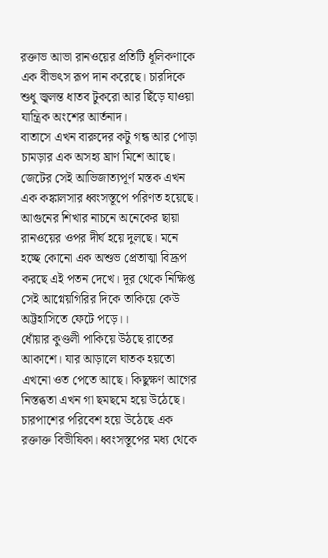রক্তাভ আভা রানওয়ের প্রতিটি ধূলিকণাকে এক বীভৎস রূপ দান করেছে। চারদিকে শুধু জ্বলন্ত ধাতব টুকরো আর ছিঁড়ে যাওয়া যান্ত্রিক অংশের আর্তনাদ।
বাতাসে এখন বারুদের কটু গন্ধ আর পোড়া চামড়ার এক অসহ্য ঘ্রাণ মিশে আছে। জেটের সেই আভিজাত্যপূর্ণ মস্তক এখন এক কঙ্কালসার ধ্বংসস্তূপে পরিণত হয়েছে। আগুনের শিখার নাচনে অনেকের ছায়া রানওয়ের ওপর দীর্ঘ হয়ে দুলছে। মনে হচ্ছে কোনো এক অশুভ প্রেতাত্মা বিদ্রূপ করছে এই পতন দেখে। দূর থেকে নিক্ষিপ্ত সেই আগ্নেয়গিরির দিকে তাকিয়ে কেউ অট্টহাসিতে ফেটে পড়ে।।
ধোঁয়ার কুণ্ডলী পাকিয়ে উঠছে রাতের আকাশে। যার আড়ালে ঘাতক হয়তো এখনো ওত পেতে আছে। কিছুক্ষণ আগের নিস্তব্ধতা এখন গা ছমছমে হয়ে উঠেছে। চারপাশের পরিবেশ হয়ে উঠেছে এক রক্তাক্ত বিভীষিকা। ধ্বংসস্তূপের মধ্য থেকে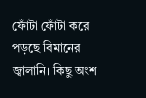ফোঁটা ফোঁটা করে পড়ছে বিমানের জ্বালানি। কিছু অংশ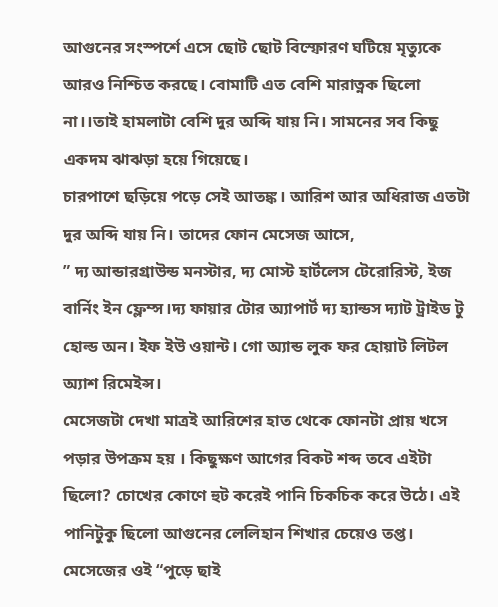আগুনের সংস্পর্শে এসে ছোট ছোট বিস্ফোরণ ঘটিয়ে মৃত্যুকে আরও নিশ্চিত করছে। বোমাটি এত বেশি মারাত্নক ছিলো না।।তাই হামলাটা বেশি দুর অব্দি যায় নি। সামনের সব কিছু একদম ঝাঝড়া হয়ে গিয়েছে।
চারপাশে ছড়িয়ে পড়ে সেই আতঙ্ক। আরিশ আর অধিরাজ এতটা দুর অব্দি যায় নি। তাদের ফোন মেসেজ আসে,
” দ্য আন্ডারগ্রাউন্ড মনস্টার, দ্য মোস্ট হার্টলেস টেরোরিস্ট, ইজ বার্নিং ইন ফ্লেম্স।দ্য ফায়ার টোর অ্যাপার্ট দ্য হ্যান্ডস দ্যাট ট্রাইড টু হোল্ড অন। ইফ ইউ ওয়ান্ট। গো অ্যান্ড লুক ফর হোয়াট লিটল অ্যাশ রিমেইন্স।
মেসেজটা দেখা মাত্রই আরিশের হাত থেকে ফোনটা প্রায় খসে পড়ার উপক্রম হয় । কিছুক্ষণ আগের বিকট শব্দ তবে এইটা ছিলো? চোখের কোণে হুট করেই পানি চিকচিক করে উঠে। এই পানিটুকু ছিলো আগুনের লেলিহান শিখার চেয়েও তপ্ত। মেসেজের ওই “পুড়ে ছাই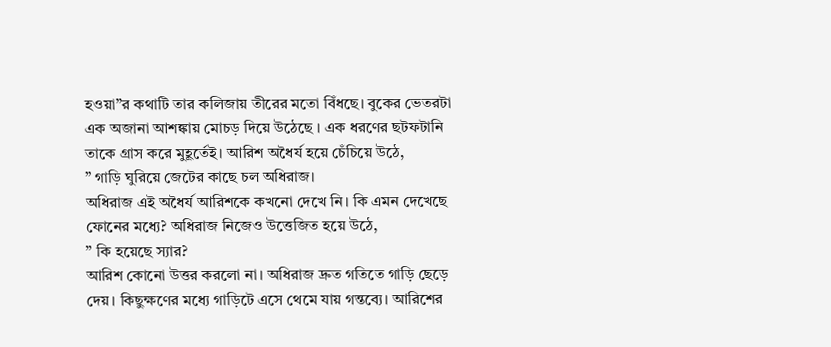হওয়া”র কথাটি তার কলিজায় তীরের মতো বিঁধছে। বুকের ভেতরটা এক অজানা আশঙ্কায় মোচড় দিয়ে উঠেছে । এক ধরণের ছটফটানি তাকে গ্রাস করে মুহূর্তেই। আরিশ অধৈর্য হয়ে চেঁচিয়ে উঠে,
” গাড়ি ঘুরিয়ে জেটের কাছে চল অধিরাজ।
অধিরাজ এই অধৈর্য আরিশকে কখনো দেখে নি। কি এমন দেখেছে ফোনের মধ্যে? অধিরাজ নিজেও উত্তেজিত হয়ে উঠে,
” কি হয়েছে স্যার?
আরিশ কোনো উত্তর করলো না। অধিরাজ দ্রুত গতিতে গাড়ি ছেড়ে দেয়। কিছুক্ষণের মধ্যে গাড়িটে এসে থেমে যায় গন্তব্যে। আরিশের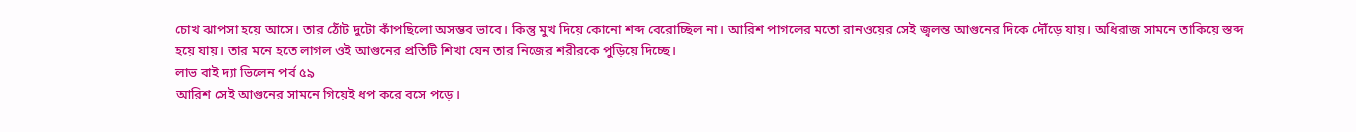চোখ ঝাপসা হয়ে আসে। তার ঠোঁট দুটো কাঁপছিলো অসম্ভব ভাবে। কিন্তু মুখ দিয়ে কোনো শব্দ বেরোচ্ছিল না। আরিশ পাগলের মতো রানওয়ের সেই জ্বলন্ত আগুনের দিকে দৌঁড়ে যায়। অধিরাজ সামনে তাকিয়ে স্তব্দ হয়ে যায়। তার মনে হতে লাগল ওই আগুনের প্রতিটি শিখা যেন তার নিজের শরীরকে পুড়িয়ে দিচ্ছে।
লাভ বাই দ্যা ভিলেন পর্ব ৫৯
আরিশ সেই আগুনের সামনে গিয়েই ধপ করে বসে পড়ে।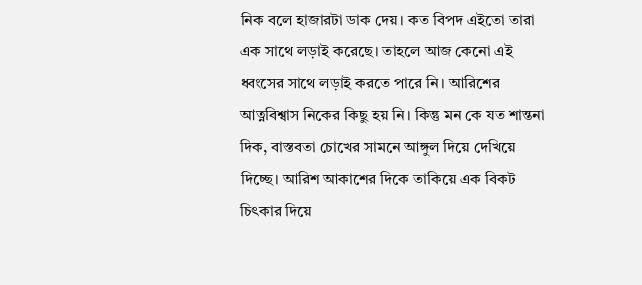নিক বলে হাজারটা ডাক দেয়। কত বিপদ এইতো তারা এক সাথে লড়াই করেছে। তাহলে আজ কেনো এই ধ্বংসের সাথে লড়াই করতে পারে নি। আরিশের আত্নবিশ্বাস নিকের কিছু হয় নি। কিন্তু মন কে যত শান্তনা দিক, বাস্তবতা চোখের সামনে আঙ্গুল দিয়ে দেখিয়ে দিচ্ছে। আরিশ আকাশের দিকে তাকিয়ে এক বিকট চিৎকার দিয়ে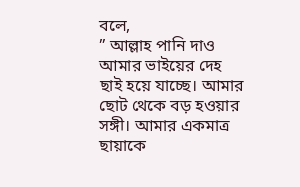বলে,
” আল্লাহ পানি দাও আমার ভাইয়ের দেহ ছাই হয়ে যাচ্ছে। আমার ছোট থেকে বড় হওয়ার সঙ্গী। আমার একমাত্র ছায়াকে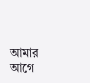আমার আগে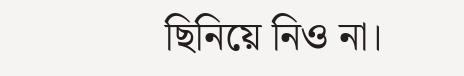ছিনিয়ে নিও না।